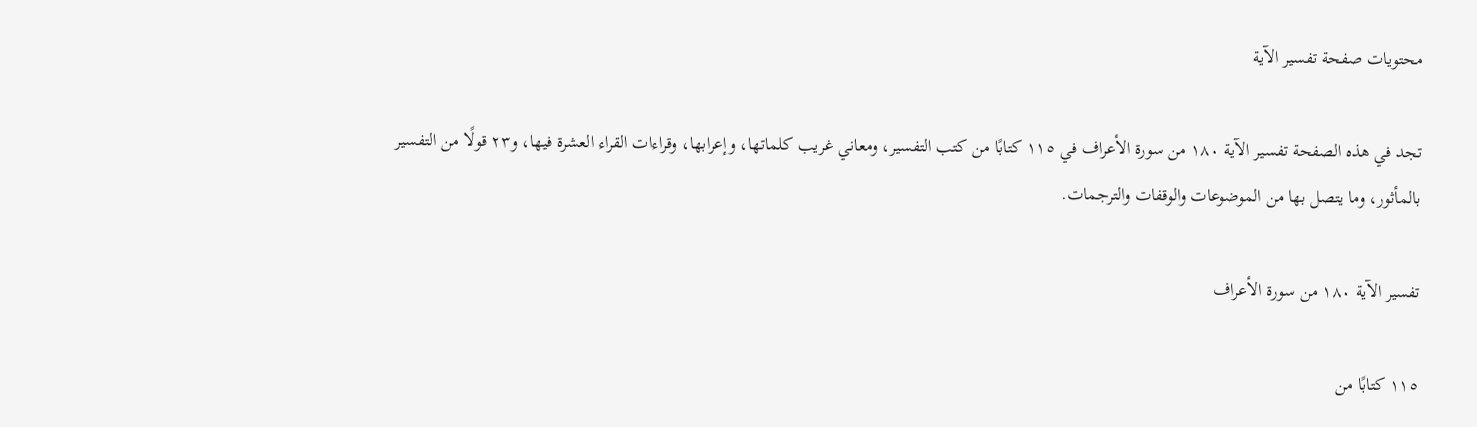محتويات صفحة تفسير الآية

تجد في هذه الصفحة تفسير الآية ١٨٠ من سورة الأعراف في ١١٥ كتابًا من كتب التفسير، ومعاني غريب كلماتها، وإعرابها، وقراءات القراء العشرة فيها، و٢٣ قولًا من التفسير بالمأثور، وما يتصل بها من الموضوعات والوقفات والترجمات.

تفسير الآية ١٨٠ من سورة الأعراف

١١٥ كتابًا من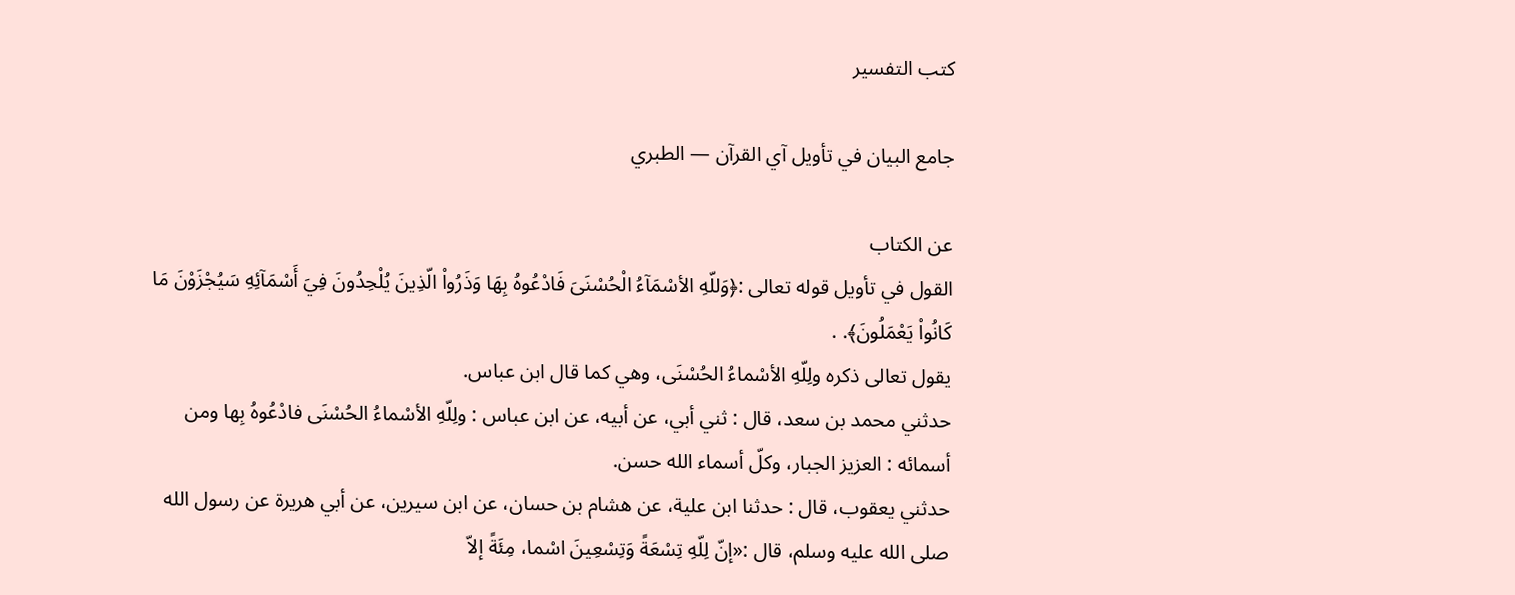كتب التفسير

جامع البيان في تأويل آي القرآن — الطبري

عن الكتاب
القول في تأويل قوله تعالى :﴿وَللّهِ الأسْمَآءُ الْحُسْنَىَ فَادْعُوهُ بِهَا وَذَرُواْ الّذِينَ يُلْحِدُونَ فِيَ أَسْمَآئِهِ سَيُجْزَوْنَ مَا كَانُواْ يَعْمَلُونَ﴾. .
يقول تعالى ذكره ولِلّهِ الأسْماءُ الحُسْنَى، وهي كما قال ابن عباس.
حدثني محمد بن سعد، قال : ثني أبي، عن أبيه، عن ابن عباس : ولِلّهِ الأسْماءُ الحُسْنَى فادْعُوهُ بِها ومن أسمائه : العزيز الجبار، وكلّ أسماء الله حسن.
حدثني يعقوب، قال : حدثنا ابن علية، عن هشام بن حسان، عن ابن سيرين، عن أبي هريرة عن رسول الله صلى الله عليه وسلم، قال :«إنّ لِلّهِ تِسْعَةً وَتِسْعِينَ اسْما، مِئَةً إلاّ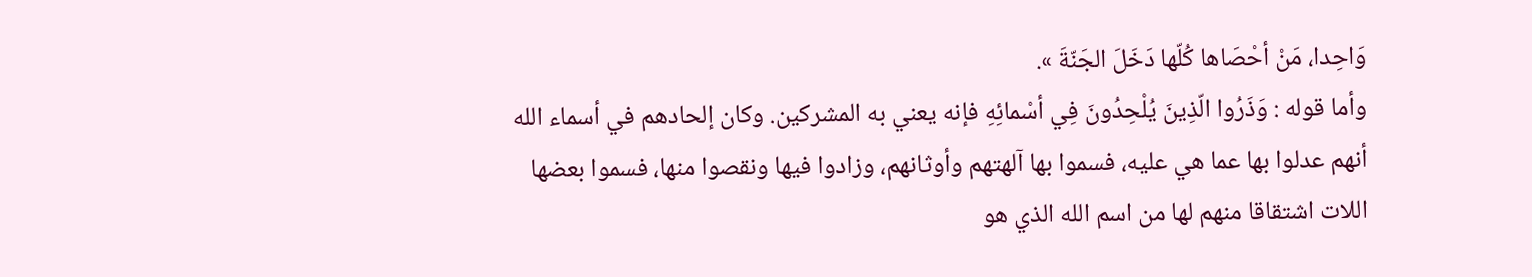وَاحِدا، مَنْ أحْصَاها كُلّها دَخَلَ الجَنّةَ ».
وأما قوله : وَذَرُوا الّذِينَ يُلْحِدُونَ فِي أسْمائِهِ فإنه يعني به المشركين. وكان إلحادهم في أسماء الله أنهم عدلوا بها عما هي عليه، فسموا بها آلهتهم وأوثانهم، وزادوا فيها ونقصوا منها، فسموا بعضها اللات اشتقاقا منهم لها من اسم الله الذي هو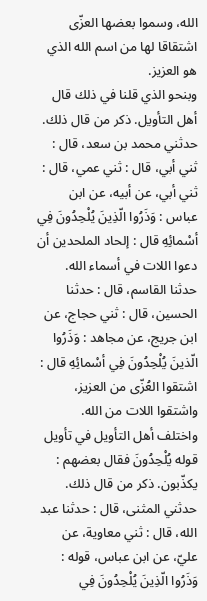الله، وسموا بعضها العزّى اشتقاقا لها من اسم الله الذي هو العزيز.
وبنحو الذي قلنا في ذلك قال أهل التأويل. ذكر من قال ذلك.
حدثني محمد بن سعد، قال : ثني أبي، قال : ثني عمي، قال : ثني أبي، عن أبيه، عن ابن عباس : وَذَرُوا الّذِينَ يُلْحِدُونَ فِي أسْمائِهِ قال : إلحاد الملحدين أن دعوا اللات في أسماء الله.
حدثنا القاسم، قال : حدثنا الحسين، قال : ثني حجاج، عن ابن جريج، عن مجاهد : وَذَرُوا الّذينَ يُلْحِدُونَ فِي أسْمائِهِ قال : اشتقوا العُزّى من العزيز، واشتقوا اللات من الله.
واختلف أهل التأويل في تأويل قوله يُلْحِدُونَ فقال بعضهم : يكذّبون. ذكر من قال ذلك.
حدثني المثنى، قال : حدثنا عبد الله، قال : ثني معاوية، عن عليّ، عن ابن عباس، قوله : وَذَرُوا الّذِينَ يُلْحِدُونَ فِي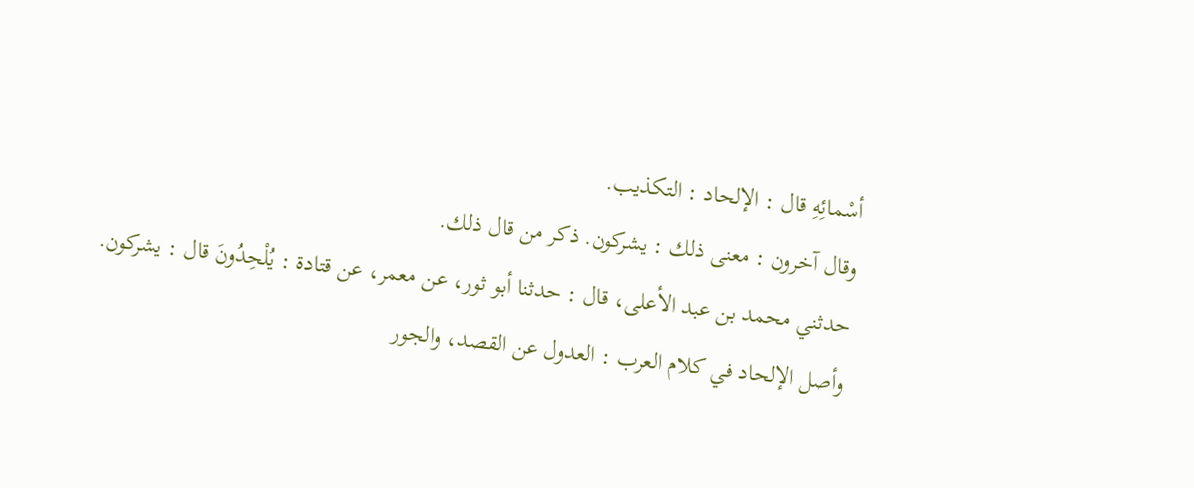أسْمائِهِ قال : الإلحاد : التكذيب.
وقال آخرون : معنى ذلك : يشركون. ذكر من قال ذلك.
حدثني محمد بن عبد الأعلى، قال : حدثنا أبو ثور، عن معمر، عن قتادة : يُلْحِدُونَ قال : يشركون.
وأصل الإلحاد في كلام العرب : العدول عن القصد، والجور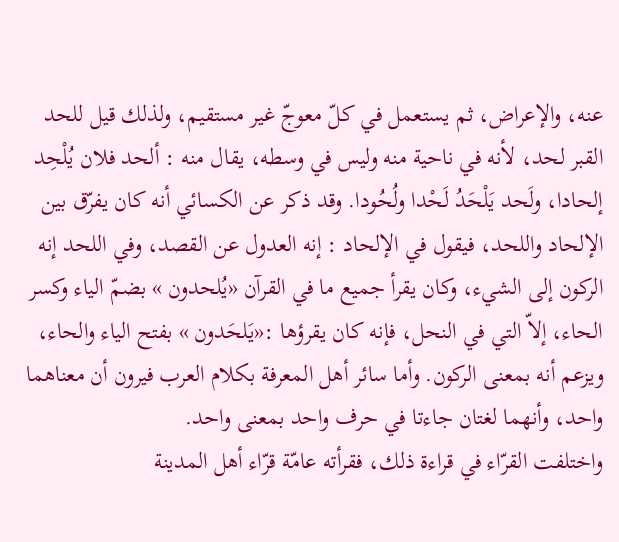عنه، والإعراض، ثم يستعمل في كلّ معوجّ غير مستقيم، ولذلك قيل للحد القبر لحد، لأنه في ناحية منه وليس في وسطه، يقال منه : ألحد فلان يُلْحِد إلحادا، ولَحد يَلْحَدُ لَحْدا ولُحُودا. وقد ذكر عن الكسائي أنه كان يفرّق بين الإلحاد واللحد، فيقول في الإلحاد : إنه العدول عن القصد، وفي اللحد إنه الركون إلى الشيء، وكان يقرأ جميع ما في القرآن «يُلحدون » بضمّ الياء وكسر الحاء، إلاّ التي في النحل، فإنه كان يقرؤها :«يَلحَدون » بفتح الياء والحاء، ويزعم أنه بمعنى الركون. وأما سائر أهل المعرفة بكلام العرب فيرون أن معناهما واحد، وأنهما لغتان جاءتا في حرف واحد بمعنى واحد.
واختلفت القرّاء في قراءة ذلك، فقرأته عامّة قرّاء أهل المدينة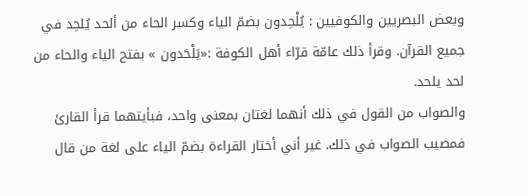وبعض البصريين والكوفيين : يُلْحِدون بضمّ الياء وكسر الحاء من ألحد يُلحِد في جميع القرآن. وقرأ ذلك عامّة قرّاء أهل الكوفة :«يَلْحَدون » بفتح الياء والحاء من لحد يلحد.
والصواب من القول في ذلك أنهما لغتان بمعنى واحد، فبأيتهما قرأ القارئ فمصيب الصواب في ذلك. غير أني أختار القراءة بضمّ الياء على لغة من قال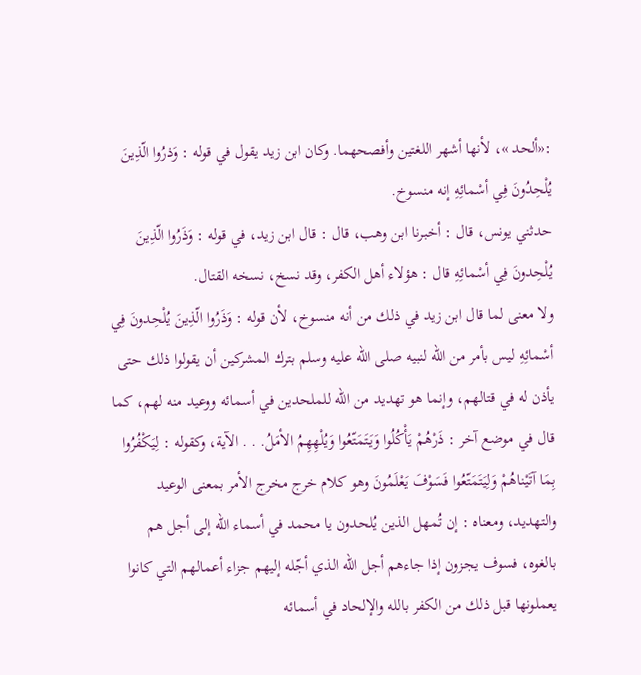:«ألحد »، لأنها أشهر اللغتين وأفصحهما. وكان ابن زيد يقول في قوله : وَذرُوا الّذِينَ يُلْحِدُونَ فِي أسْمائِهِ إنه منسوخ.
حدثني يونس، قال : أخبرنا ابن وهب، قال : قال ابن زيد، في قوله : وَذَرُوا الّذِينَ يُلْحِدونَ فِي أسْمائِهِ قال : هؤلاء أهل الكفر، وقد نسخ، نسخه القتال.
ولا معنى لما قال ابن زيد في ذلك من أنه منسوخ، لأن قوله : وَذَرُوا الّذِينَ يُلْحِدونَ فِي أسْمائِهِ ليس بأمر من الله لنبيه صلى الله عليه وسلم بترك المشركين أن يقولوا ذلك حتى يأذن له في قتالهم، وإنما هو تهديد من الله للملحدين في أسمائه ووعيد منه لهم، كما قال في موضع آخر : ذَرْهُمْ يَأْكُلُوا وَيَتَمَتّعُوا وَيُلْهِهِمُ الأمَلُ. . . الآية، وكقوله : لِيَكْفُرُوا بِمَا آتَيْناهُمْ وَلِيَتَمَتّعُوا فَسَوْفَ يَعْلَمُونَ وهو كلام خرج مخرج الأمر بمعنى الوعيد والتهديد، ومعناه : إن تُمهل الذين يُلحدون يا محمد في أسماء الله إلى أجل هم بالغوه، فسوف يجزون إذا جاءهم أجل الله الذي أجّله إليهم جزاء أعمالهم التي كانوا يعملونها قبل ذلك من الكفر بالله والإلحاد في أسمائه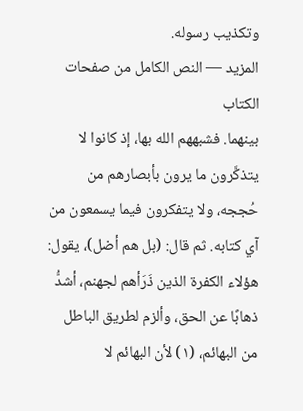وتكذيب رسوله.
المزيد — النص الكامل من صفحات الكتاب
بينهما. فشبههم الله بها، إذ كانوا لا يتذكَّرون ما يرون بأبصارهم من حُججه، ولا يتفكرون فيما يسمعون من آي كتابه. ثم قال: (بل هم أضل)، يقول: هؤلاء الكفرة الذين ذَرَأهم لجهنم، أشدُّ ذهابًا عن الحق، وألزم لطريق الباطل من البهائم، (١) لأن البهائم لا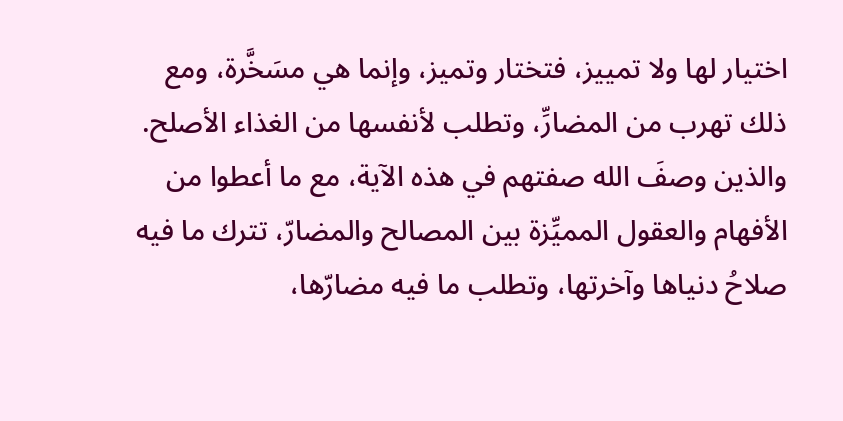اختيار لها ولا تمييز، فتختار وتميز، وإنما هي مسَخَّرة، ومع ذلك تهرب من المضارِّ، وتطلب لأنفسها من الغذاء الأصلح. والذين وصفَ الله صفتهم في هذه الآية، مع ما أعطوا من الأفهام والعقول المميِّزة بين المصالح والمضارّ، تترك ما فيه صلاحُ دنياها وآخرتها، وتطلب ما فيه مضارّها،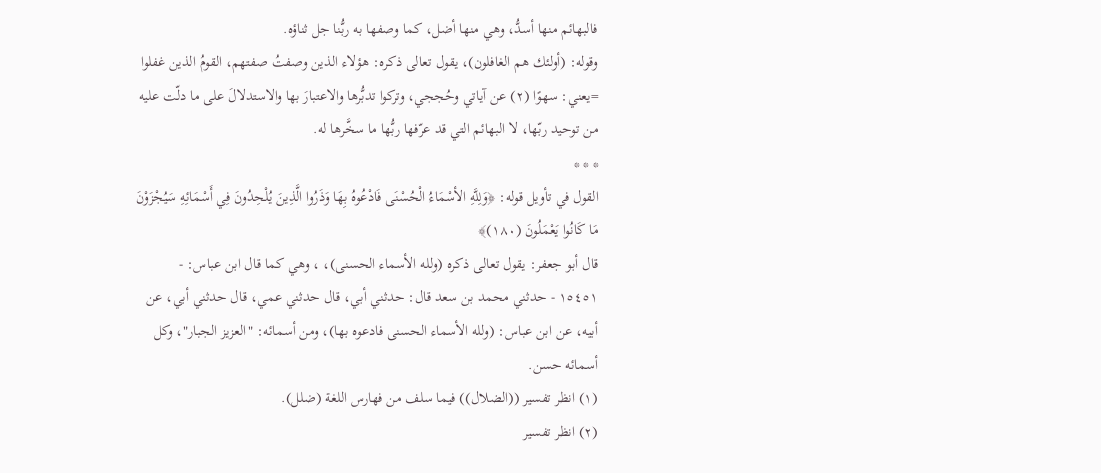فالبهائم منها أسدُّ، وهي منها أضل، كما وصفها به ربُّنا جل ثناؤه.
وقوله: (أولئك هم الغافلون)، يقول تعالى ذكره: هؤلاء الذين وصفتُ صفتهم، القومُ الذين غفلوا =يعني: سهوًا (٢) عن آياتي وحُججي، وتركوا تدبُّرها والاعتبارَ بها والاستدلالَ على ما دلّت عليه من توحيد ربّها، لا البهائم التي قد عرّفها ربُّها ما سخَّرها له.
* * *
القول في تأويل قوله: ﴿وَلِلَّهِ الأسْمَاءُ الْحُسْنَى فَادْعُوهُ بِهَا وَذَرُوا الَّذِينَ يُلْحِدُونَ فِي أَسْمَائِهِ سَيُجْزَوْنَ مَا كَانُوا يَعْمَلُونَ (١٨٠)﴾
قال أبو جعفر: يقول تعالى ذكره (ولله الأسماء الحسنى)، ، وهي كما قال ابن عباس: -
١٥٤٥١ - حدثني محمد بن سعد قال: حدثني أبي، قال حدثني عمي، قال حدثني أبي، عن أبيه، عن ابن عباس: (ولله الأسماء الحسنى فادعوه بها)، ومن أسمائه: "العزيز الجبار"، وكل أسمائه حسن.
(١) انظر تفسير ((الضلال)) فيما سلف من فهارس اللغة (ضلل).
(٢) انظر تفسير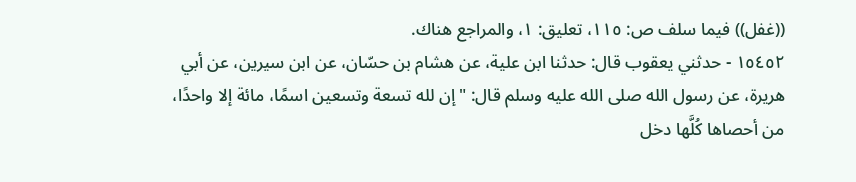((غفل)) فيما سلف ص: ١١٥، تعليق: ١، والمراجع هناك.
١٥٤٥٢ - حدثني يعقوب قال: حدثنا ابن علية، عن هشام بن حسّان، عن ابن سيرين، عن أبي هريرة، عن رسول الله صلى الله عليه وسلم قال: "إن لله تسعة وتسعين اسمًا، مائة إلا واحدًا، من أحصاها كُلَّها دخل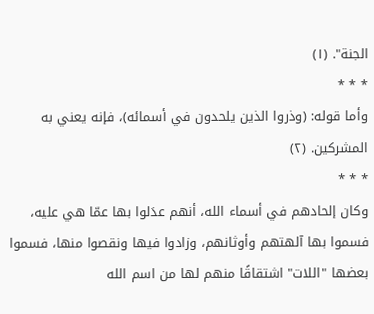الجنة". (١)
* * *
وأما قوله: (وذروا الذين يلحدون في أسمائه)، فإنه يعني به المشركين. (٢)
* * *
وكان إلحادهم في أسماء الله، أنهم عدَلوا بها عمّا هي عليه، فسموا بها آلهتهم وأوثانهم، وزادوا فيها ونقصوا منها، فسموا بعضها "اللات" اشتقاقًا منهم لها من اسم الله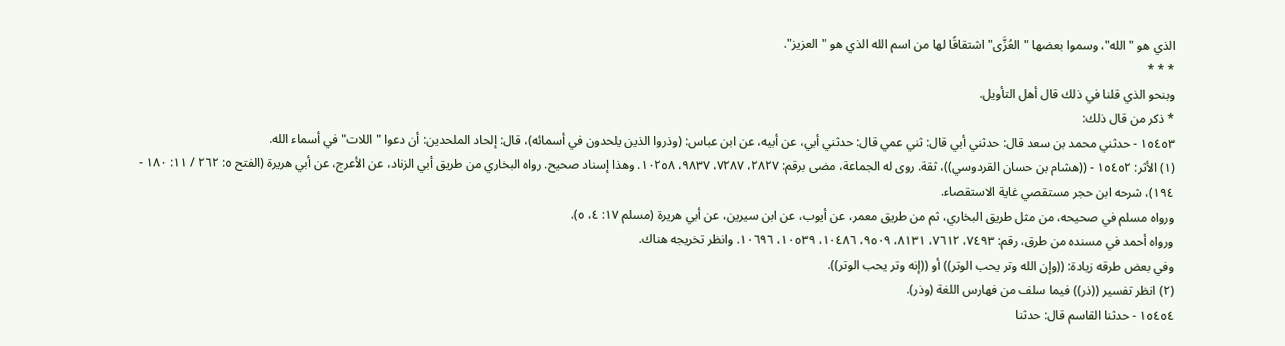الذي هو "الله"، وسموا بعضها "العُزَّى" اشتقاقًا لها من اسم الله الذي هو "العزيز".
* * *
وبنحو الذي قلنا في ذلك قال أهل التأويل.
* ذكر من قال ذلك:
١٥٤٥٣ - حدثني محمد بن سعد قال: حدثني أبي قال: ثني عمي قال: حدثني أبي، عن أبيه، عن ابن عباس: (وذروا الذين يلحدون في أسمائه)، قال: إلحاد الملحدين: أن دعوا "اللات" في أسماء الله.
(١) الأثر: ١٥٤٥٢ - ((هشام بن حسان القردوسي))، ثقة. روى له الجماعة، مضى برقم: ٢٨٢٧، ٧٢٨٧، ٩٨٣٧، ١٠٢٥٨. وهذا إسناد صحيح. رواه البخاري من طريق أبي الزناد، عن الأعرج، عن أبي هريرة (الفتح ٥: ٢٦٢ / ١١: ١٨٠ - ١٩٤)، شرحه ابن حجر مستقصي غاية الاستقصاء.
ورواه مسلم في صحيحه، من مثل طريق البخاري، ثم من طريق معمر، عن أيوب، عن ابن سيرين، عن أبي هريرة (مسلم ١٧: ٤، ٥).
ورواه أحمد في مسنده من طرق، رقم: ٧٤٩٣، ٧٦١٢، ٨١٣١، ٩٥٠٩، ١٠٤٨٦، ١٠٥٣٩، ١٠٦٩٦. وانظر تخريجه هناك.
وفي بعض طرقه زيادة: ((وإن الله وتر يحب الوتر)) أو ((إنه وتر يحب الوتر)).
(٢) انظر تفسير ((ذر)) فيما سلف من فهارس اللغة (وذر).
١٥٤٥٤ - حدثنا القاسم قال: حدثنا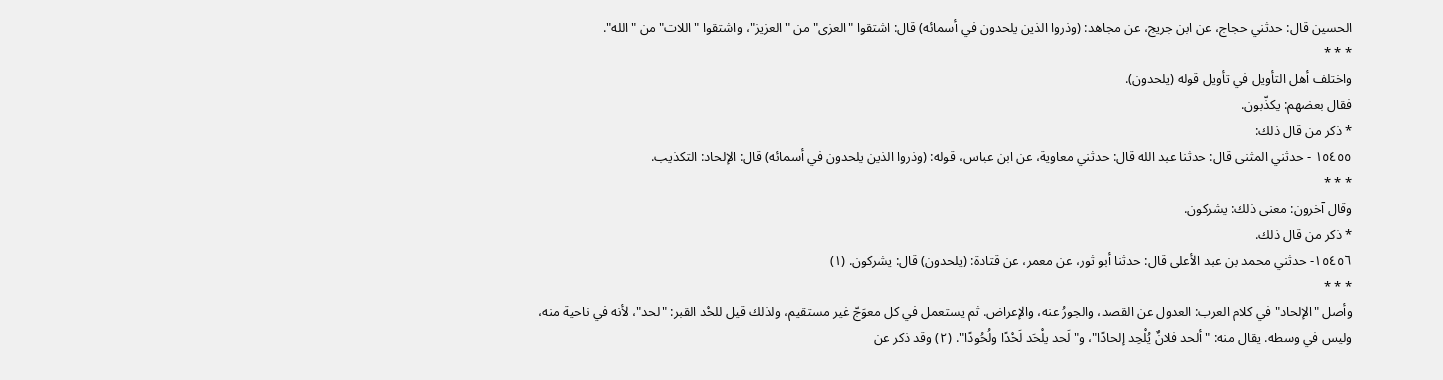الحسين قال: حدثني حجاج، عن ابن جريج، عن مجاهد: (وذروا الذين يلحدون في أسمائه) قال: اشتقوا "العزى" من "العزيز"، واشتقوا "اللات" من "الله".
* * *
واختلف أهل التأويل في تأويل قوله (يلحدون).
فقال بعضهم: يكذّبون.
* ذكر من قال ذلك:
١٥٤٥٥ - حدثني المثنى قال: حدثنا عبد الله قال: حدثني معاوية، عن ابن عباس، قوله: (وذروا الذين يلحدون في أسمائه) قال: الإلحاد: التكذيب.
* * *
وقال آخرون: معنى ذلك: يشركون.
* ذكر من قال ذلك.
١٥٤٥٦- حدثني محمد بن عبد الأعلى قال: حدثنا أبو ثور، عن معمر، عن قتادة: (يلحدون) قال: يشركون. (١)
* * *
وأصل "الإلحاد" في كلام العرب: العدول عن القصد، والجورُ عنه، والإعراض. ثم يستعمل في كل معوَجّ غير مستقيم، ولذلك قيل للحْد القبر: "لحد"، لأنه في ناحية منه، وليس في وسطه. يقال منه: "ألحد فلانٌ يُلْحِد إلحادًا"، و"لَحد يلْحَد لَحْدًا ولُحُودًا". (٢) وقد ذكر عن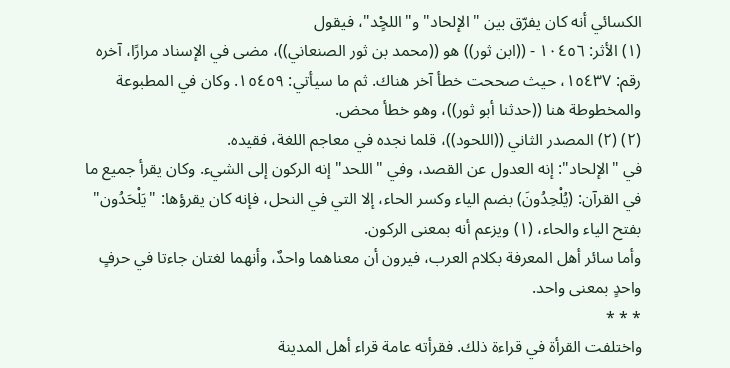الكسائي أنه كان يفرّق بين "الإلحاد" و"اللحٍْد"، فيقول
(١) الأثر: ١٠٤٥٦ - ((ابن ثور)) هو ((محمد بن ثور الصنعاني))، مضى في الإسناد مرارًا، آخره رقم: ١٥٤٣٧، حيث صححت خطأ آخر هناك. ثم ما سيأتي: ١٥٤٥٩. وكان في المطبوعة والمخطوطة هنا ((حدثنا أبو ثور))، وهو خطأ محض.
(٢) (٢) المصدر الثاني ((اللحود))، قلما نجده في معاجم اللغة، فقيده.
في "الإلحاد": إنه العدول عن القصد، وفي "اللحد" إنه الركون إلى الشيء. وكان يقرأ جميع ما في القرآن: (يُلْحِدُونَ) بضم الياء وكسر الحاء، إلا التي في النحل، فإنه كان يقرؤها: "يَلْحَدُون" بفتح الياء والحاء، (١) ويزعم أنه بمعنى الركون.
وأما سائر أهل المعرفة بكلام العرب، فيرون أن معناهما واحدٌ، وأنهما لغتان جاءتا في حرفٍ واحدٍ بمعنى واحد.
* * *
واختلفت القرأة في قراءة ذلك. فقرأته عامة قراء أهل المدينة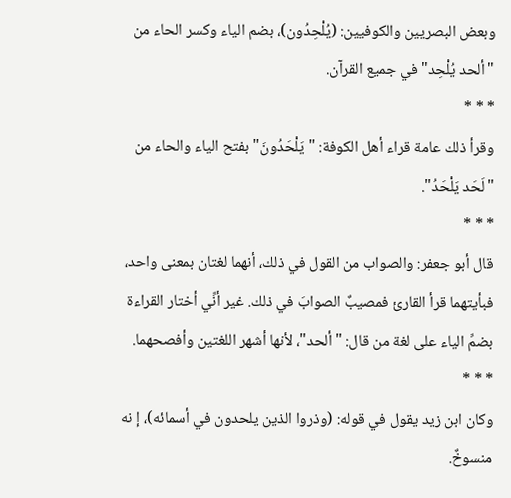وبعض البصريين والكوفيين: (يُلْحِدُون)، بضم الياء وكسر الحاء من "ألحد يُلْحِد" في جميع القرآن.
* * *
وقرأ ذلك عامة قراء أهل الكوفة: "يَلْحَدُونَ" بفتح الياء والحاء من "لَحَد يَلْحَدُ".
* * *
قال أبو جعفر: والصواب من القول في ذلك، أنهما لغتان بمعنى واحد، فبأيتهما قرأ القارئ فمصيبٌ الصوابَ في ذلك. غير أنِّي أختار القراءة بضمِّ الياء على لغة من قال: "ألحد"، لأنها أشهر اللغتين وأفصحهما.
* * *
وكان ابن زيد يقول في قوله: (وذروا الذين يلحدون في أسمائه)، إ نه منسوخٌ.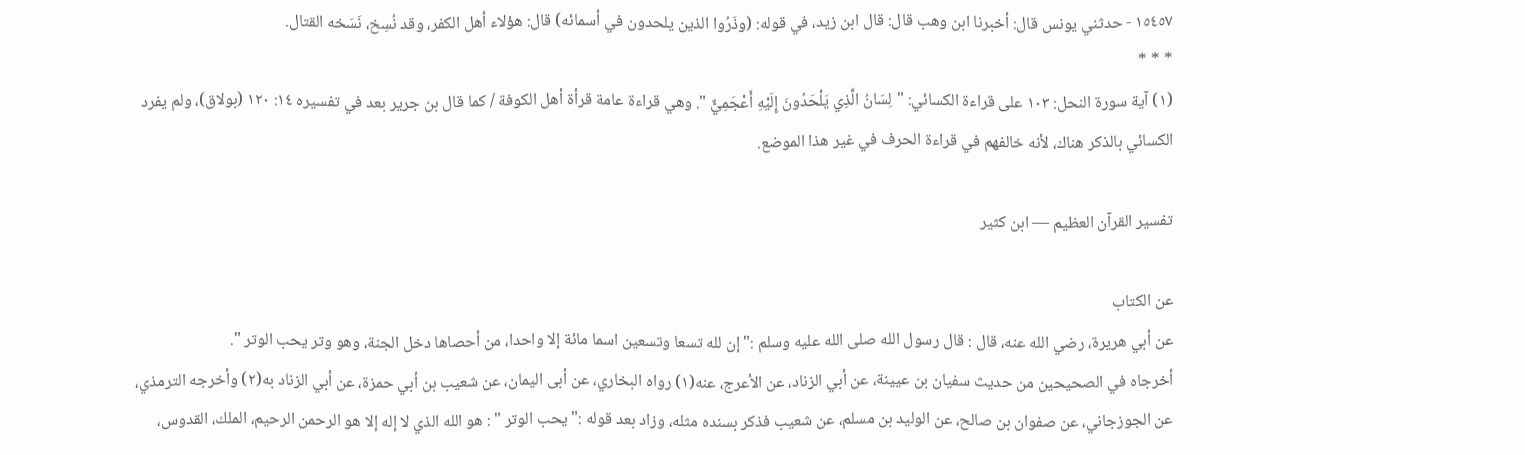١٥٤٥٧ - حدثني يونس قال: أخبرنا ابن وهب قال: قال ابن زيد، في قوله: (وذَرُوا الذين يلحدون في أسمائه) قال: هؤلاء أهل الكفر، وقد نُسِخ، نَسَخه القتال.
* * *
(١) آية سورة النحل: ١٠٣ على قراءة الكسائي: "لِسَانُ الَّذِي يَلْحَدُونَ إِلَيْهِ أَعْجَمِيٌّ ". وهي قراءة عامة قرأة أهل الكوفة / كما قال بن جرير بعد في تفسيره ١٤: ١٢٠ (بولاق)، ولم يفرد الكسائي بالذكر هناك، لأنه خالفهم في قراءة الحرف في غير هذا الموضع.

تفسير القرآن العظيم — ابن كثير

عن الكتاب
عن أبي هريرة، رضي الله عنه، قال : قال رسول الله صلى الله عليه وسلم :" إن لله تسعا وتسعين اسما مائة إلا واحدا، من أحصاها دخل الجنة، وهو وتر يحب الوتر ".
أخرجاه في الصحيحين من حديث سفيان بن عيينة، عن أبي الزناد، عن الأعرج، عنه(١) رواه البخاري، عن أبى اليمان، عن شعيب بن أبي حمزة، عن أبي الزناد به(٢) وأخرجه الترمذي، عن الجوزجاني، عن صفوان بن صالح، عن الوليد بن مسلم، عن شعيب فذكر بسنده مثله، وزاد بعد قوله :" يحب الوتر " : هو الله الذي لا إله إلا هو الرحمن الرحيم، الملك، القدوس،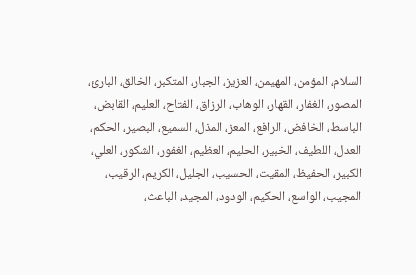السلام، المؤمن، المهيمن، العزيز، الجبار، المتكبر، الخالق، البارئ، المصور، الغفار، القهار، الوهاب، الرزاق، الفتاح، العليم، القابض، الباسط، الخافض، الرافع، المعز، المذل، السميع، البصير، الحكم، العدل، اللطيف، الخبير، الحليم، العظيم، الغفور، الشكور، العلي، الكبير، الحفيظ، المقيت، الحسيب، الجليل، الكريم، الرقيب، المجيب، الواسع، الحكيم، الودود، المجيد، الباعث،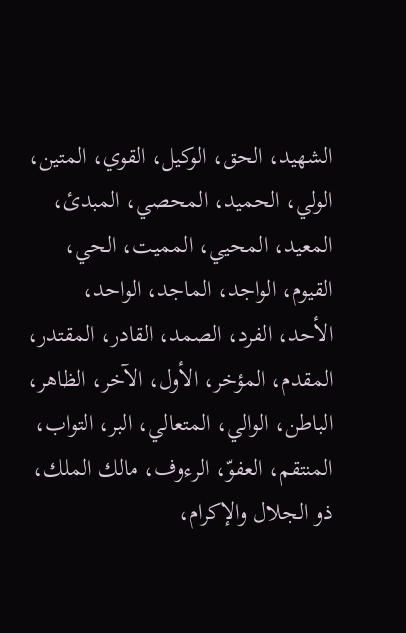الشهيد، الحق، الوكيل، القوي، المتين، الولي، الحميد، المحصي، المبدئ، المعيد، المحيي، المميت، الحي، القيوم، الواجد، الماجد، الواحد، الأحد، الفرد، الصمد، القادر، المقتدر، المقدم، المؤخر، الأول، الآخر، الظاهر، الباطن، الوالي، المتعالي، البر، التواب، المنتقم، العفوّ، الرءوف، مالك الملك، ذو الجلال والإكرام،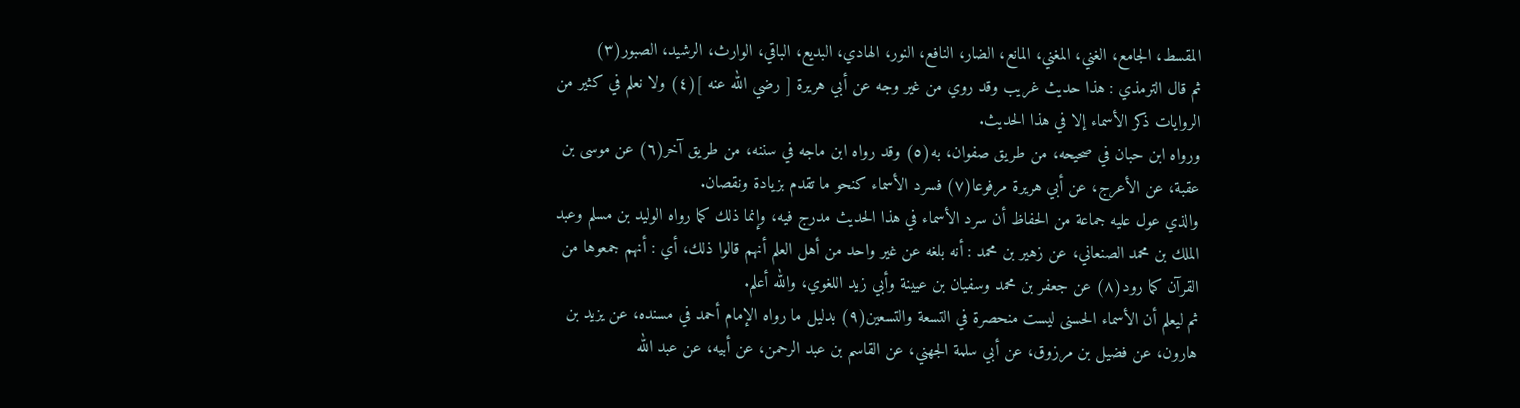المقسط، الجامع، الغني، المغني، المانع، الضار، النافع، النور، الهادي، البديع، الباقي، الوارث، الرشيد، الصبور(٣)
ثم قال الترمذي : هذا حديث غريب وقد روي من غير وجه عن أبي هريرة [ رضي الله عنه ](٤) ولا نعلم في كثير من الروايات ذكر الأسماء إلا في هذا الحديث.
ورواه ابن حبان في صحيحه، من طريق صفوان، به(٥) وقد رواه ابن ماجه في سننه، من طريق آخر(٦) عن موسى بن عقبة، عن الأعرج، عن أبي هريرة مرفوعا(٧) فسرد الأسماء كنحو ما تقدم بزيادة ونقصان.
والذي عول عليه جماعة من الحفاظ أن سرد الأسماء في هذا الحديث مدرج فيه، وإنما ذلك كما رواه الوليد بن مسلم وعبد الملك بن محمد الصنعاني، عن زهير بن محمد : أنه بلغه عن غير واحد من أهل العلم أنهم قالوا ذلك، أي : أنهم جمعوها من القرآن كما رود(٨) عن جعفر بن محمد وسفيان بن عيينة وأبي زيد اللغوي، والله أعلم.
ثم ليعلم أن الأسماء الحسنى ليست منحصرة في التسعة والتسعين(٩) بدليل ما رواه الإمام أحمد في مسنده، عن يزيد بن هارون، عن فضيل بن مرزوق، عن أبي سلمة الجهني، عن القاسم بن عبد الرحمن، عن أبيه، عن عبد الله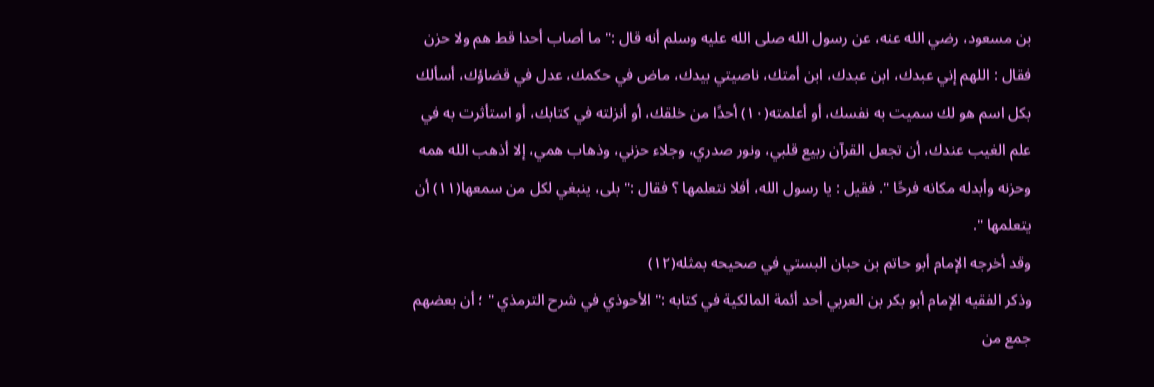بن مسعود، رضي الله عنه، عن رسول الله صلى الله عليه وسلم أنه قال :" ما أصاب أحدا قط هم ولا حزن فقال : اللهم إني عبدك، ابن عبدك، ابن أمتك، ناصيتي بيدك، ماض في حكمك، عدل في قضاؤك، أسألك بكل اسم هو لك سميت به نفسك، أو أعلمته(١٠) أحدًا من خلقك، أو أنزلته في كتابك، أو استأثرت به في علم الغيب عندك، أن تجعل القرآن ربيع قلبي، ونور صدري، وجلاء حزني، وذهاب همي، إلا أذهب الله همه وحزنه وأبدله مكانه فرحًا ". فقيل : يا رسول الله، أفلا نتعلمها ؟ فقال :" بلى، ينبغي لكل من سمعها(١١) أن يتعلمها ".
وقد أخرجه الإمام أبو حاتم بن حبان البستي في صحيحه بمثله(١٢)
وذكر الفقيه الإمام أبو بكر بن العربي أحد أئمة المالكية في كتابه :" الأحوذي في شرح الترمذي " ؛ أن بعضهم جمع من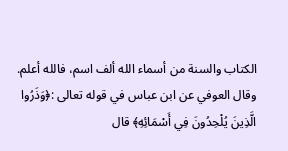الكتاب والسنة من أسماء الله ألف اسم، فالله أعلم.
وقال العوفي عن ابن عباس في قوله تعالى :﴿وَذَرُوا الَّذِينَ يُلْحِدُونَ فِي أَسْمَائِهِ﴾ قال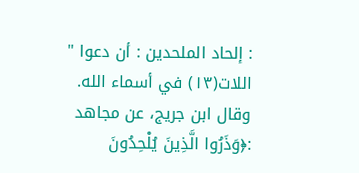: إلحاد الملحدين : أن دعوا " اللات(١٣) في أسماء الله.
وقال ابن جريج، عن مجاهد :﴿وَذَرُوا الَّذِينَ يُلْحِدُونَ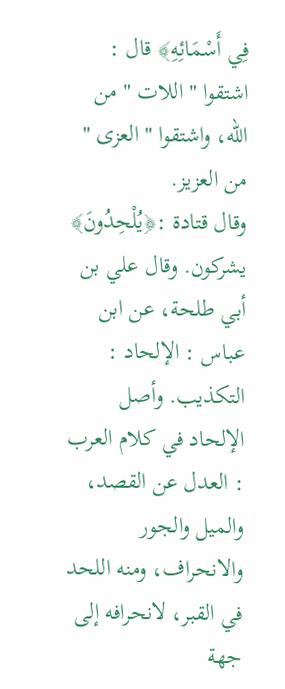فِي أَسْمَائِهِ﴾ قال : اشتقوا " اللات " من الله، واشتقوا " العزى " من العزيز.
وقال قتادة :﴿يُلْحِدُونَ﴾ يشركون. وقال علي بن أبي طلحة، عن ابن عباس : الإلحاد : التكذيب. وأصل الإلحاد في كلام العرب : العدل عن القصد، والميل والجور والانحراف، ومنه اللحد في القبر، لانحرافه إلى جهة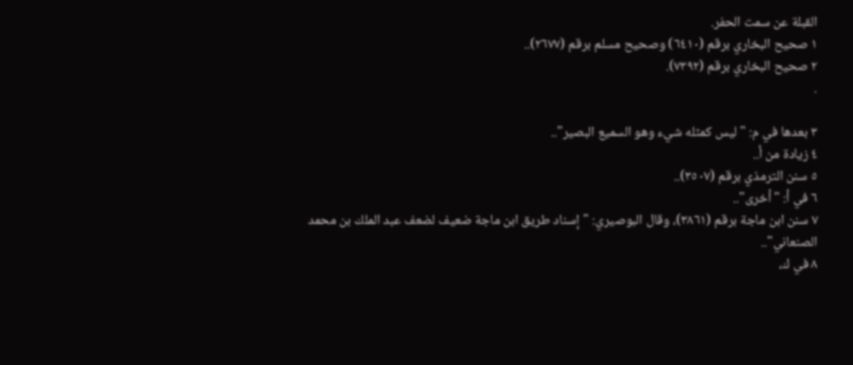القبلة عن سمت الحفر.
١ صحيح البخاري برقم (٦٤١٠) وصحيح مسلم برقم (٢٦٧٧)..
٢ صحيح البخاري برقم (٧٣٩٢).
.

٣ بعدها في م: "ليس كمثله شيء وهو السميع البصير"..
٤ زيادة من أ..
٥ سنن الترمذي برقم (٣٥٠٧)..
٦ في أ: "أخرى"..
٧ سنن ابن ماجة برقم (٣٨٦١)، وقال البوصيري: "إسناد طريق ابن ماجة ضعيف لضعف عبد الملك بن محمد الصنعاني"..
٨ في ك،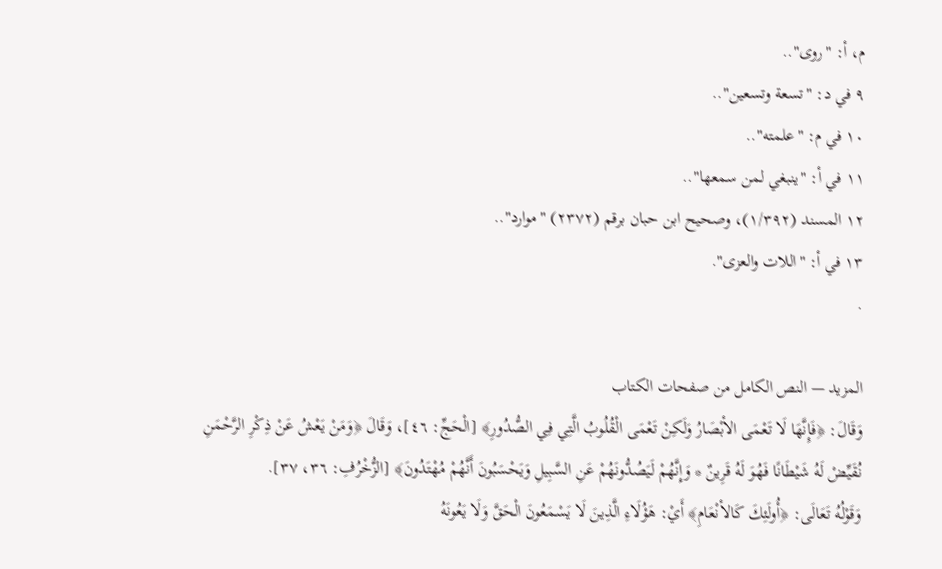م، أ: "روى"..
٩ في د: "تسعة وتسعين"..
١٠ في م: "علمته"..
١١ في أ: "ينبغي لمن سمعها"..
١٢ المسند (١/٣٩٢)، وصحيح ابن حبان برقم (٢٣٧٢) "موارد"..
١٣ في أ: "اللات والعزى".
.

المزيد — النص الكامل من صفحات الكتاب
وَقَالَ: ﴿فَإِنَّهَا لَا تَعْمَى الأبْصَارُ وَلَكِنْ تَعْمَى الْقُلُوبُ الَّتِي فِي الصُّدُورِ﴾ [الْحَجِّ: ٤٦]، وَقَالَ ﴿وَمَنْ يَعْشُ عَنْ ذِكْرِ الرَّحْمَنِ نُقَيِّضْ لَهُ شَيْطَانًا فَهُوَ لَهُ قَرِينٌ * وَإِنَّهُمْ لَيَصُدُّونَهُمْ عَنِ السَّبِيلِ وَيَحْسَبُونَ أَنَّهُمْ مُهْتَدُونَ﴾ [الزُّخْرُفِ: ٣٦، ٣٧].
وَقَوْلُهُ تَعَالَى: ﴿أُولَئِكَ كَالأنْعَامِ﴾ أَيْ: هَؤُلَاءِ الَّذِينَ لَا يَسْمَعُونَ الْحَقَّ وَلَا يَعُونَهُ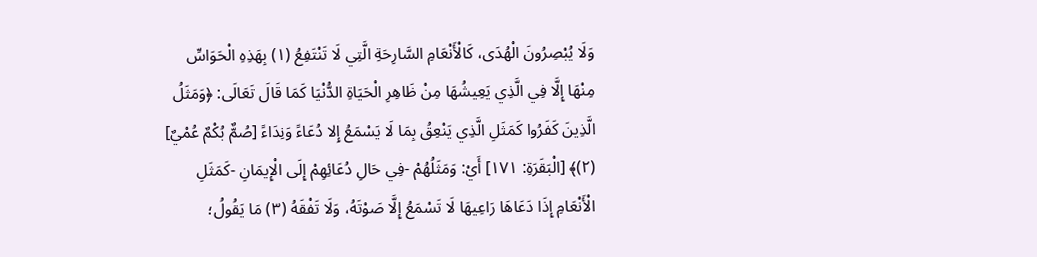وَلَا يُبْصِرُونَ الْهُدَى، كَالْأَنْعَامِ السَّارِحَةِ الَّتِي لَا تَنْتَفِعُ (١) بِهَذِهِ الْحَوَاسِّ مِنْهَا إِلَّا فِي الَّذِي يَعِيشُهَا مِنْ ظَاهِرِ الْحَيَاةِ الدُّنْيَا كَمَا قَالَ تَعَالَى: ﴿وَمَثَلُ الَّذِينَ كَفَرُوا كَمَثَلِ الَّذِي يَنْعِقُ بِمَا لَا يَسْمَعُ إِلا دُعَاءً وَنِدَاءً [صُمٌّ بُكْمٌ عُمْيٌ] (٢)﴾ [الْبَقَرَةِ: ١٧١] أَيْ: وَمَثَلُهُمْ -فِي حَالِ دُعَائِهِمْ إِلَى الْإِيمَانِ -كَمَثَلِ الْأَنْعَامِ إِذَا دَعَاهَا رَاعِيهَا لَا تَسْمَعُ إِلَّا صَوْتَهُ، وَلَا تَفْقَهُ (٣) مَا يَقُولُ؛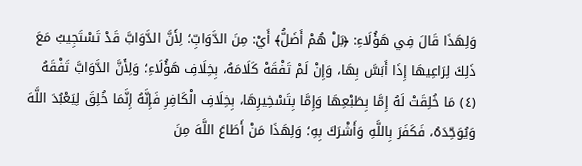وَلِهَذَا قَالَ فِي هَؤُلَاءِ: ﴿بَلْ هُمْ أَضَلُّ﴾ أَيْ: مِنَ الدَّوَابِّ؛ لِأَنَّ الدَّوَابَّ قَدْ تَسْتَجِيبُ مَعَ ذَلِكَ لِرَاعِيهَا إِذَا أَبَسَّ بِهَا، وَإِنْ لَمْ تَفْقَهْ كَلَامَهُ، بِخِلَافِ هَؤُلَاءِ؛ وَلِأَنَّ الدَّوَابَّ تَفْقَهُ (٤) مَا خُلِقَتْ لَهُ إِمَّا بِطَبْعِهَا وَإِمَّا بِتَسْخِيرِهَا، بِخِلَافِ الْكَافِرِ فَإِنَّهُ إِنَّمَا خُلِقَ لِيَعْبُدَ اللَّهَ وَيُوَحِّدَهُ، فَكَفَرَ بِاللَّهِ وَأَشْرَكَ بِهِ؛ وَلِهَذَا مَنْ أَطَاعَ اللَّهَ مِنَ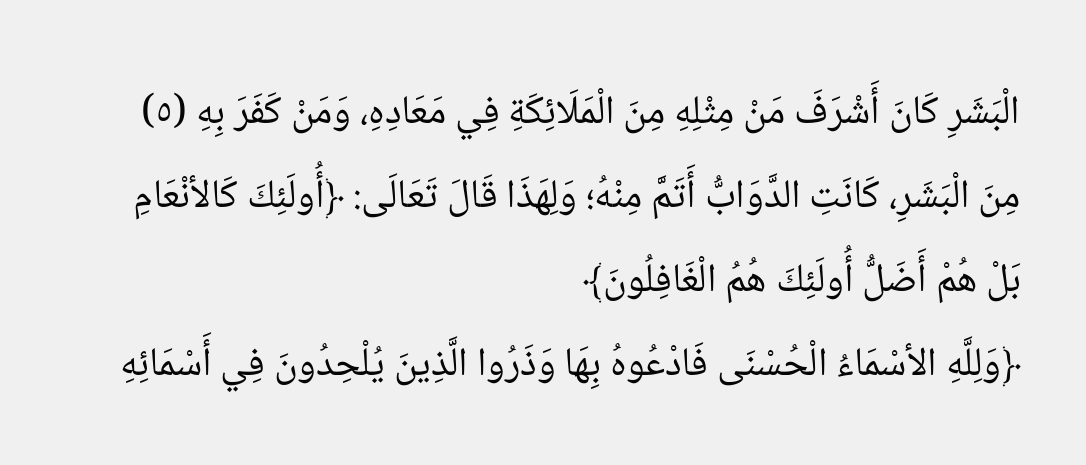الْبَشَرِ كَانَ أَشْرَفَ مَنْ مِثْلِهِ مِنَ الْمَلَائِكَةِ فِي مَعَادِهِ، وَمَنْ كَفَرَ بِهِ (٥) مِنَ الْبَشَرِ، كَانَتِ الدَّوَابُّ أَتَمَّ مِنْهُ؛ وَلِهَذَا قَالَ تَعَالَى: ﴿أُولَئِكَ كَالأنْعَامِ بَلْ هُمْ أَضَلُّ أُولَئِكَ هُمُ الْغَافِلُونَ﴾
﴿وَلِلَّهِ الأسْمَاءُ الْحُسْنَى فَادْعُوهُ بِهَا وَذَرُوا الَّذِينَ يُلْحِدُونَ فِي أَسْمَائِهِ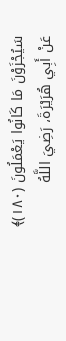سَيُجْزَوْنَ مَا كَانُوا يَعْمَلُونَ (١٨٠)﴾
عَنْ أَبِي هُرَيْرَةَ، رَضِيَ اللَّهُ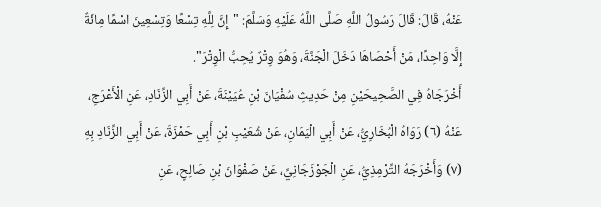عَنْهُ، قَالَ: قَالَ رَسُولُ اللَّهِ صَلَّى اللَّهُ عَلَيْهِ وَسَلَّمَ: "إِنَّ لِلَّهِ تِسْعًا وَتِسْعِينَ اسْمًا مِائَةٌ إِلَّا وَاحِدًا، مَنْ أَحْصَاهَا دَخَلَ الْجَنَّةَ، وَهُوَ وِتْرٌ يُحِبُّ الْوِتْرَ".
أَخْرَجَاهُ فِي الصَّحِيحَيْنِ مِنْ حَدِيثِ سُفْيَانَ بْنِ عُيَيْنَةَ، عَنْ أَبِي الزِّنَادِ، عَنِ الْأَعْرَجِ، عَنْهُ (٦) رَوَاهُ الْبُخَارِيُّ، عَنْ أَبِي الْيَمَانِ، عَنْ شُعَيْبِ بْنِ أَبِي حَمْزَةَ، عَنْ أَبِي الزِّنَادِ بِهِ (٧) وَأَخْرَجَهُ التِّرْمِذِيُّ، عَنِ الْجَوْزَجَانِيِّ، عَنْ صَفْوَانَ بْنِ صَالِحٍ، عَنِ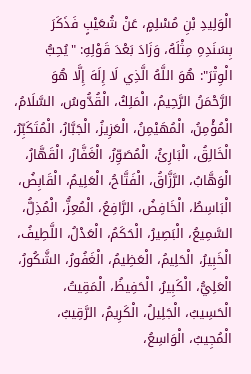الْوَلِيدِ بْنِ مُسْلِمٍ، عَنْ شُعَيْبٍ فَذَكَرَ بِسَنَدِهِ مِثْلَهُ، وَزَادَ بَعْدَ قَوْلِهِ: "يُحِبُّ الْوِتْرَ": هُوَ اللَّهُ الَّذِي لَا إِلَهَ إِلَّا هُوَ الرَّحْمَنُ الرَّحِيمُ، الْمَلِكُ، الْقُدُّوسُ، السَّلَامُ، الْمُؤْمِنُ، الْمُهَيْمِنُ، الْعَزِيزُ، الْجَبَّارُ، الْمُتَكَبِّرُ، الْخَالِقُ، الْبَارِئُ، الْمُصَوِّرُ، الْغَفَّارُ، الْقَهَّارُ، الْوَهَّابُ، الرَّزَّاقُ، الْفَتَّاحُ، الْعَلِيمُ، الْقَابِضُ، الْبَاسِطُ، الْخَافِضُ، الرَّافِعُ، الْمُعِزُّ، الْمُذِلُّ، السَّمِيعُ، الْبَصِيرُ، الْحَكَمُ، الْعَدْلُ، اللَّطِيفُ، الْخَبِيرُ، الْحَلِيمُ، الْعَظِيمُ، الْغَفُورُ، الشَّكُورُ، الْعَلِيُّ، الْكَبِيرُ، الْحَفِيظُ، الْمَقِيتُ، الْحَسِيبُ، الْجَلِيلُ، الْكَرِيمُ، الرَّقِيبُ، الْمُجِيبُ، الْوَاسِعُ،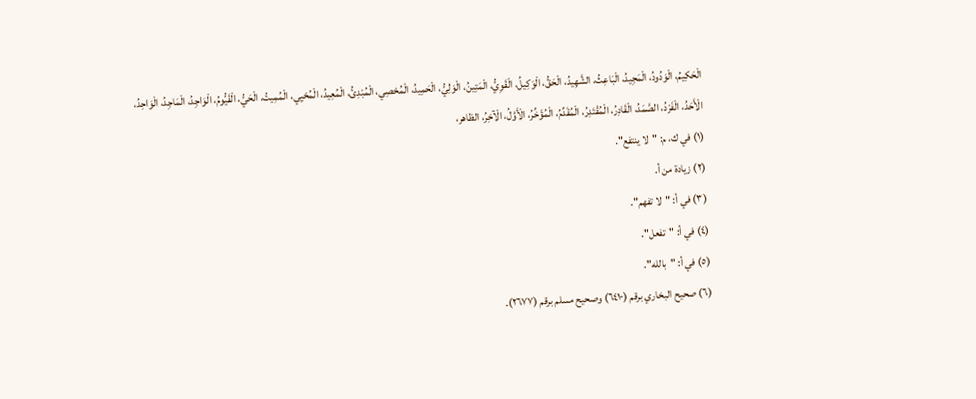الْحَكِيمُ، الْوَدُودُ، الْمَجِيدُ، الْبَاعِثُ، الشَّهِيدُ، الْحَقُّ، الْوَكِيلُ، الْقَوِيُّ، الْمَتِينُ، الْوَلِيُّ، الْحَمِيدُ، الْمُحْصِي، الْمُبْدِئُ، الْمُعِيدُ، الْمُحْيِي، الْمُمِيتُ، الْحَيُّ، الْقَيُّومُ، الْوَاجِدُ، الْمَاجِدُ، الْوَاحِدُ، الْأَحَدُ، الْفَرْدُ، الصَّمَدُ، الْقَادِرُ، الْمُقْتَدِرُ، الْمُقَدِّمُ، الْمُؤَخِّرُ، الْأَوَّلُ، الْآخِرُ، الظاهر،
(١) في ك، م: "لا ينتفع".
(٢) زيادة من أ.
(٣) في أ: "لا تفهم".
(٤) في أ: "تفعل".
(٥) في أ: "بالله".
(٦) صحيح البخاري برقم (٦٤١٠) وصحيح مسلم برقم (٢٦٧٧).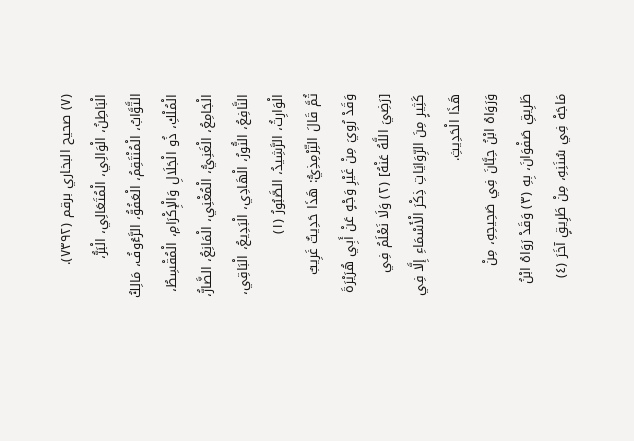(٧) صحيح البخاري برقم (٧٣٩٢).
الْبَاطِنُ، الْوَالِي، الْمُتَعَالِي، الْبَرُّ، التَّوَّابُ، الْمُنْتَقِمُ، الْعَفُوُّ، الرَّءُوفُ، مَالِكُ الْمُلْكِ، ذُو الْجَلَالِ وَالْإِكْرَامِ، الْمُقْسِطُ، الْجَامِعُ، الْغَنِيُّ، الْمُغْنِي، الْمَانِعُ، الضَّارُّ، النَّافِعُ، النُّورُ، الْهَادِي، الْبَدِيعُ، الْبَاقِي، الْوَارِثُ، الرَّشِيدُ، الصَّبُورُ (١)
ثُمَّ قَالَ التِّرْمِذِيُّ: هَذَا حَدِيثٌ غَرِيبٌ وَقَدْ رُوِيَ مِنْ غَيْرِ وَجْهٍ عَنْ أَبِي هُرَيْرَةَ [رَضِيَ اللَّهُ عَنْهُ] (٢) وَلَا نَعْلَمُ فِي كَثِيرٍ مِنَ الرِّوَايَاتِ ذِكْرَ الْأَسْمَاءِ إِلَّا فِي هَذَا الْحَدِيثِ.
وَرَوَاهُ ابْنُ حِبَّانَ فِي صَحِيحِهِ، مِنْ طَرِيقِ صَفْوَانَ، بِهِ (٣) وَقَدْ رَوَاهُ ابْنُ مَاجَهْ فِي سُنَنِهِ، مِنْ طَرِيقٍ آخَرَ (٤)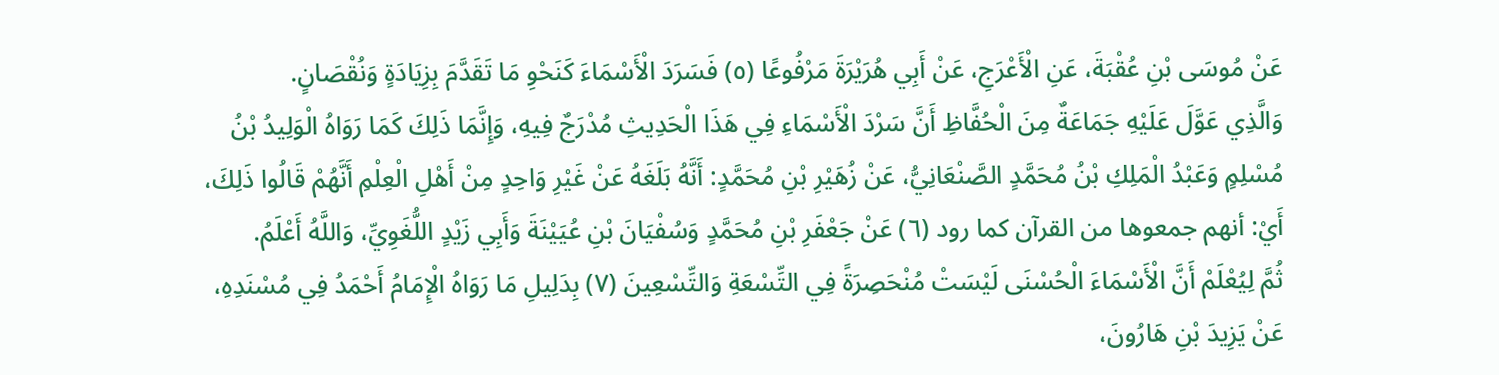عَنْ مُوسَى بْنِ عُقْبَةَ، عَنِ الْأَعْرَجِ، عَنْ أَبِي هُرَيْرَةَ مَرْفُوعًا (٥) فَسَرَدَ الْأَسْمَاءَ كَنَحْوِ مَا تَقَدَّمَ بِزِيَادَةٍ وَنُقْصَانٍ.
وَالَّذِي عَوَّلَ عَلَيْهِ جَمَاعَةٌ مِنَ الْحُفَّاظِ أَنَّ سَرْدَ الْأَسْمَاءِ فِي هَذَا الْحَدِيثِ مُدْرَجٌ فِيهِ، وَإِنَّمَا ذَلِكَ كَمَا رَوَاهُ الْوَلِيدُ بْنُ مُسْلِمٍ وَعَبْدُ الْمَلِكِ بْنُ مُحَمَّدٍ الصَّنْعَانِيُّ، عَنْ زُهَيْرِ بْنِ مُحَمَّدٍ: أَنَّهُ بَلَغَهُ عَنْ غَيْرِ وَاحِدٍ مِنْ أَهْلِ الْعِلْمِ أَنَّهُمْ قَالُوا ذَلِكَ، أَيْ: أنهم جمعوها من القرآن كما رود (٦) عَنْ جَعْفَرِ بْنِ مُحَمَّدٍ وَسُفْيَانَ بْنِ عُيَيْنَةَ وَأَبِي زَيْدٍ اللُّغَوِيِّ، وَاللَّهُ أَعْلَمُ.
ثُمَّ لِيُعْلَمْ أَنَّ الْأَسْمَاءَ الْحُسْنَى لَيْسَتْ مُنْحَصِرَةً فِي التِّسْعَةِ وَالتِّسْعِينَ (٧) بِدَلِيلِ مَا رَوَاهُ الْإِمَامُ أَحْمَدُ فِي مُسْنَدِهِ، عَنْ يَزِيدَ بْنِ هَارُونَ،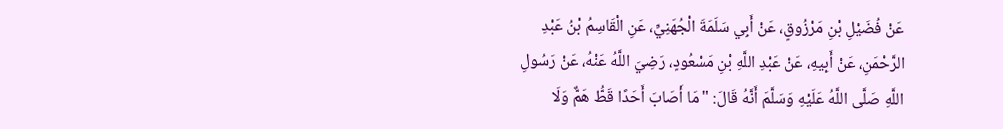عَنْ فُضَيْلِ بْنِ مَرْزُوقٍ، عَنْ أَبِي سَلَمَةَ الْجُهَنِيِّ، عَنِ الْقَاسِمُ بْنُ عَبْدِ الرَّحْمَنِ، عَنْ أَبِيهِ، عَنْ عَبْدِ اللَّهِ بْنِ مَسْعُودٍ، رَضِيَ اللَّهُ عَنْهُ، عَنْ رَسُولِ اللَّهِ صَلَّى اللَّهُ عَلَيْهِ وَسَلَّمَ أَنَّهُ قَالَ: "مَا أَصَابَ أَحَدًا قَطُّ هَمٌّ وَلَا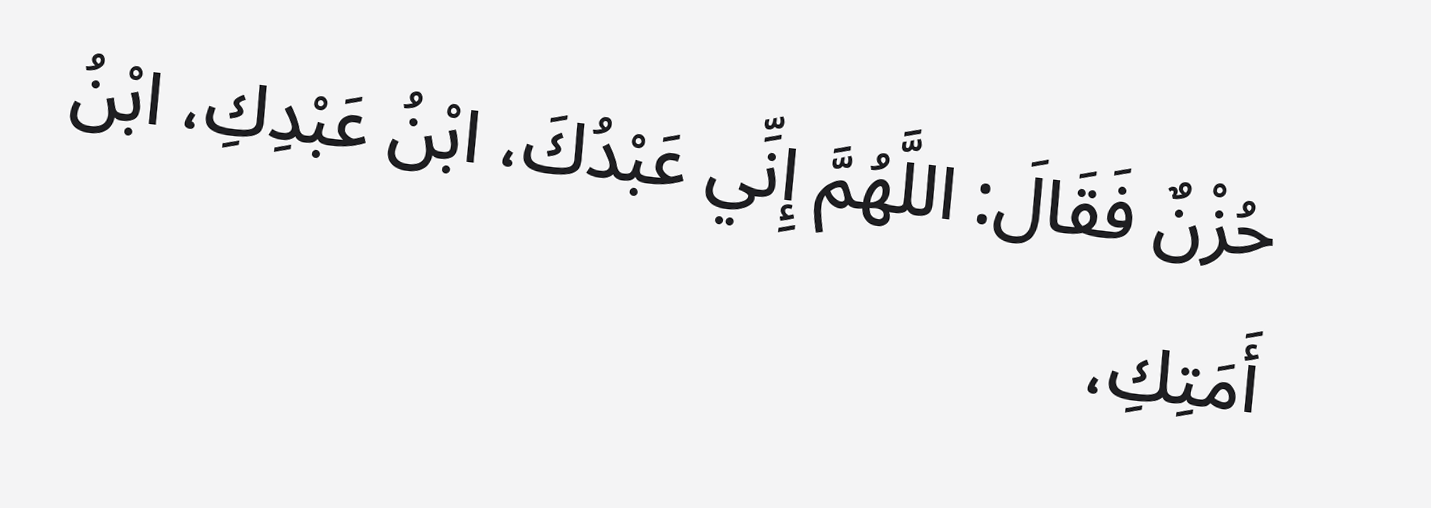حُزْنٌ فَقَالَ: اللَّهُمَّ إِنِّي عَبْدُكَ، ابْنُ عَبْدِكِ، ابْنُ أَمَتِكِ،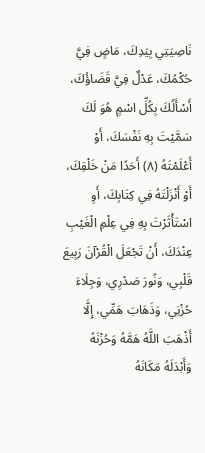نَاصِيَتِي بِيَدِكَ، مَاضٍ فِيَّ حُكْمُكَ، عَدْلٌ فِيَّ قَضَاؤُكَ، أَسْأَلُكَ بِكُلِّ اسْمٍ هُوَ لَكَ سَمَّيْتَ بِهِ نَفْسَكَ، أَوْ أَعْلَمْتَهُ (٨) أَحَدًا مَنْ خَلْقِكَ، أَوْ أَنْزَلْتَهُ فِي كِتَابِكَ، أَوِ اسْتَأْثَرْتَ بِهِ فِي عِلْمِ الْغَيْبِ عِنْدَكَ، أَنْ تَجْعَلَ الْقُرْآنَ رَبِيعَ قَلْبِي، وَنُورَ صَدْرِي، وَجِلَاءَ حُزْنِي، وَذَهَابَ هَمِّي، إِلَّا أَذْهَبَ اللَّهُ هَمَّهُ وَحُزْنَهُ وَأَبْدَلَهُ مَكَانَهُ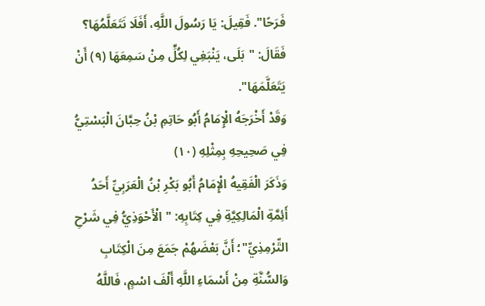فَرَحًا". فَقِيلَ: يَا رَسُولَ اللَّهِ، أَفَلَا نَتَعَلَّمُهَا؟ فَقَالَ: "بَلَى، يَنْبَغِي لِكُلٍّ مِنْ سَمِعَهَا (٩) أَنْ يَتَعَلَّمَهَا".
وَقَدْ أَخْرَجَهُ الْإِمَامُ أَبُو حَاتِمِ بْنُ حِبَّانَ الْبَسْتِيُّ فِي صَحِيحِهِ بِمِثْلِهِ (١٠)
وَذَكَرَ الْفَقِيهُ الْإِمَامُ أَبُو بَكْرِ بْنُ الْعَرَبِيِّ أَحَدُ أَئِمَّةِ الْمَالِكِيَّةِ فِي كِتَابِهِ: "الْأَحْوَذِيُّ فِي شَرْحِ التِّرْمِذِيِّ"؛ أَنَّ بَعْضَهُمْ جَمَعَ مِنَ الْكِتَابِ وَالسُّنَّةِ مِنْ أَسْمَاءِ اللَّهِ أَلْفَ اسْمٍ، فَاللَّهُ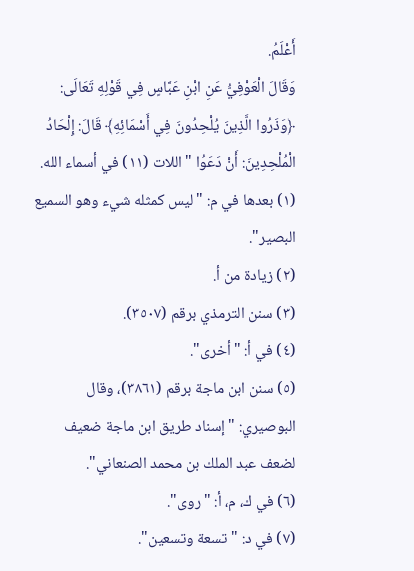أَعْلَمُ.
وَقَالَ الْعَوْفِيُّ عَنِ ابْنِ عَبَّاسٍ فِي قَوْلِهِ تَعَالَى: ﴿وَذَرُوا الَّذِينَ يُلْحِدُونَ فِي أَسْمَائِهِ﴾ قَالَ: إِلْحَادُ الْمُلْحِدِينَ: أَنْ دَعَوُا "اللات (١١) في أسماء الله.
(١) بعدها في م: "ليس كمثله شيء وهو السميع البصير".
(٢) زيادة من أ.
(٣) سنن الترمذي برقم (٣٥٠٧).
(٤) في أ: "أخرى".
(٥) سنن ابن ماجة برقم (٣٨٦١)، وقال البوصيري: "إسناد طريق ابن ماجة ضعيف لضعف عبد الملك بن محمد الصنعاني".
(٦) في ك، م، أ: "روى".
(٧) في د: "تسعة وتسعين".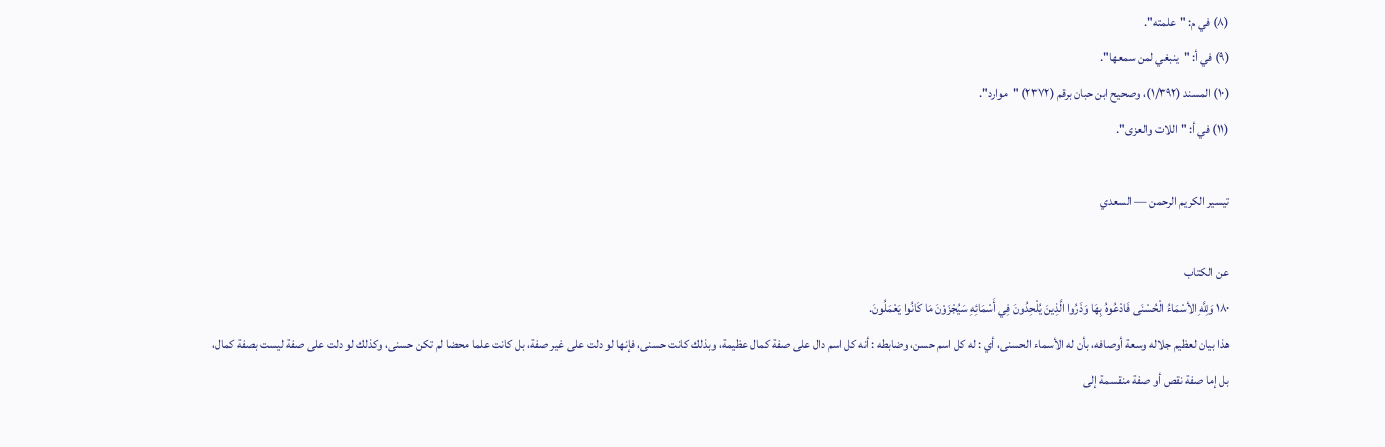(٨) في م: "علمته".
(٩) في أ: "ينبغي لمن سمعها".
(١٠) المسند (١/٣٩٢)، وصحيح ابن حبان برقم (٢٣٧٢) "موارد".
(١١) في أ: "اللات والعزى".

تيسير الكريم الرحمن — السعدي

عن الكتاب
١٨٠ وَلِلَّهِ الأسْمَاءُ الْحُسْنَى فَادْعُوهُ بِهَا وَذَرُوا الَّذِينَ يُلْحِدُونَ فِي أَسْمَائِهِ سَيُجْزَوْنَ مَا كَانُوا يَعْمَلُونَ.
هذا بيان لعظيم جلاله وسعة أوصافه، بأن له الأسماء الحسنى، أي : له كل اسم حسن، وضابطه : أنه كل اسم دال على صفة كمال عظيمة، وبذلك كانت حسنى، فإنها لو دلت على غير صفة، بل كانت علما محضا لم تكن حسنى، وكذلك لو دلت على صفة ليست بصفة كمال، بل إما صفة نقص أو صفة منقسمة إلى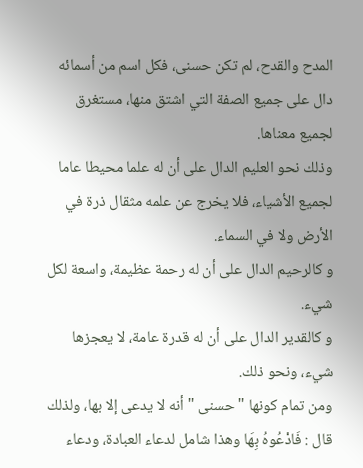المدح والقدح، لم تكن حسنى، فكل اسم من أسمائه دال على جميع الصفة التي اشتق منها، مستغرق لجميع معناها.
وذلك نحو العليم الدال على أن له علما محيطا عاما لجميع الأشياء، فلا يخرج عن علمه مثقال ذرة في الأرض ولا في السماء.
و كالرحيم الدال على أن له رحمة عظيمة، واسعة لكل شيء.
و كالقدير الدال على أن له قدرة عامة، لا يعجزها شيء، ونحو ذلك.
ومن تمام كونها " حسنى " أنه لا يدعى إلا بها، ولذلك قال : فَادْعُوهُ بِهَا وهذا شامل لدعاء العبادة، ودعاء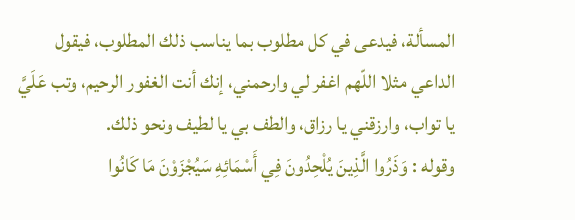المسألة، فيدعى في كل مطلوب بما يناسب ذلك المطلوب، فيقول الداعي مثلا اللّهم اغفر لي وارحمني، إنك أنت الغفور الرحيم، وتب عَلَيَّ يا تواب، وارزقني يا رزاق، والطف بي يا لطيف ونحو ذلك.
وقوله : وَذَرُوا الَّذِينَ يُلْحِدُونَ فِي أَسْمَائِهِ سَيُجْزَوْنَ مَا كَانُوا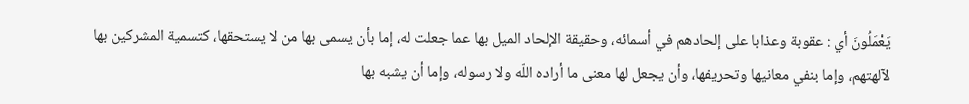يَعْمَلُونَ أي : عقوبة وعذابا على إلحادهم في أسمائه، وحقيقة الإلحاد الميل بها عما جعلت له، إما بأن يسمى بها من لا يستحقها، كتسمية المشركين بها لآلهتهم، وإما بنفي معانيها وتحريفها، وأن يجعل لها معنى ما أراده اللّه ولا رسوله، وإما أن يشبه بها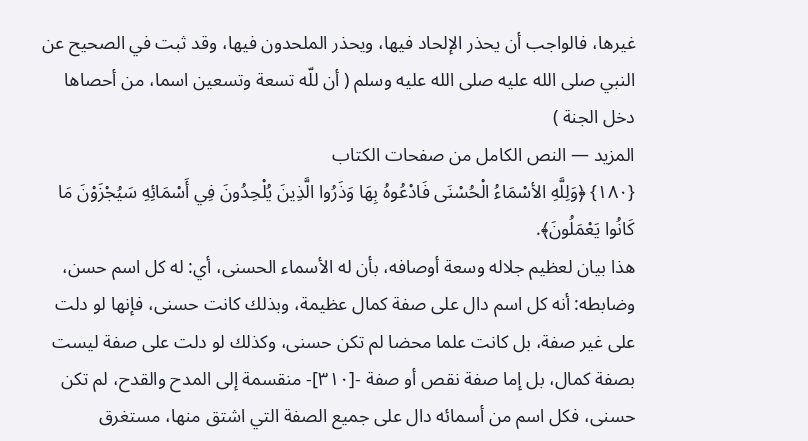غيرها، فالواجب أن يحذر الإلحاد فيها، ويحذر الملحدون فيها، وقد ثبت في الصحيح عن النبي صلى الله عليه صلى الله عليه وسلم ( أن للّه تسعة وتسعين اسما، من أحصاها دخل الجنة )
المزيد — النص الكامل من صفحات الكتاب
{١٨٠} ﴿وَلِلَّهِ الأسْمَاءُ الْحُسْنَى فَادْعُوهُ بِهَا وَذَرُوا الَّذِينَ يُلْحِدُونَ فِي أَسْمَائِهِ سَيُجْزَوْنَ مَا كَانُوا يَعْمَلُونَ﴾.
هذا بيان لعظيم جلاله وسعة أوصافه، بأن له الأسماء الحسنى، أي: له كل اسم حسن، وضابطه: أنه كل اسم دال على صفة كمال عظيمة، وبذلك كانت حسنى، فإنها لو دلت على غير صفة، بل كانت علما محضا لم تكن حسنى، وكذلك لو دلت على صفة ليست بصفة كمال، بل إما صفة نقص أو صفة -[٣١٠]- منقسمة إلى المدح والقدح، لم تكن حسنى، فكل اسم من أسمائه دال على جميع الصفة التي اشتق منها، مستغرق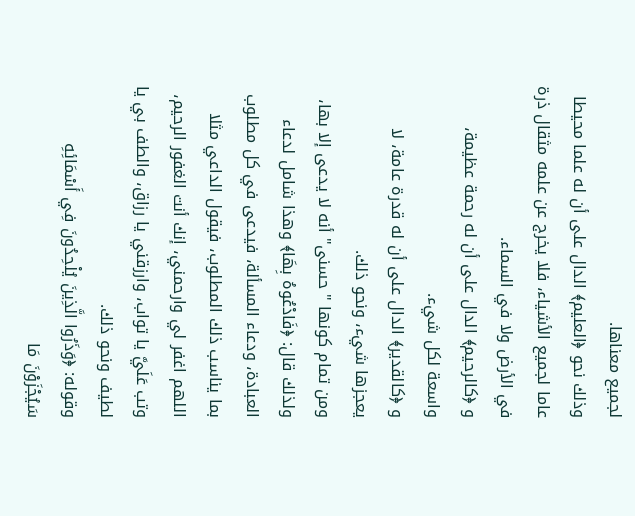لجميع معناها.
وذلك نحو ﴿العليم﴾ الدال على أن له علما محيطا عاما لجميع الأشياء، فلا يخرج عن علمه مثقال ذرة في الأرض ولا في السماء.
و ﴿كالرحيم﴾ الدال على أن له رحمة عظيمة، واسعة لكل شيء.
و ﴿كالقدير﴾ الدال على أن له قدرة عامة، لا يعجزها شيء، ونحو ذلك.
ومن تمام كونها "حسنى" أنه لا يدعى إلا بها، ولذلك قال: ﴿فَادْعُوهُ بِهَا﴾ وهذا شامل لدعاء العبادة، ودعاء المسألة، فيدعى في كل مطلوب بما يناسب ذلك المطلوب، فيقول الداعي مثلا اللهم اغفر لي وارحمني، إنك أنت الغفور الرحيم، وتب عَلَيَّ يا تواب، وارزقني يا رزاق، والطف بي يا لطيف ونحو ذلك.
وقوله: ﴿وَذَرُوا الَّذِينَ يُلْحِدُونَ فِي أَسْمَائِهِ سَيُجْزَوْنَ مَا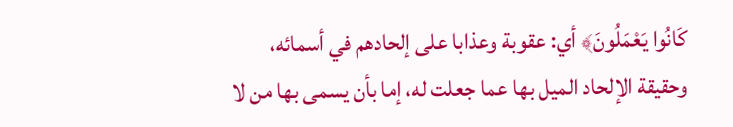كَانُوا يَعْمَلُونَ﴾ أي: عقوبة وعذابا على إلحادهم في أسمائه، وحقيقة الإلحاد الميل بها عما جعلت له، إما بأن يسمى بها من لا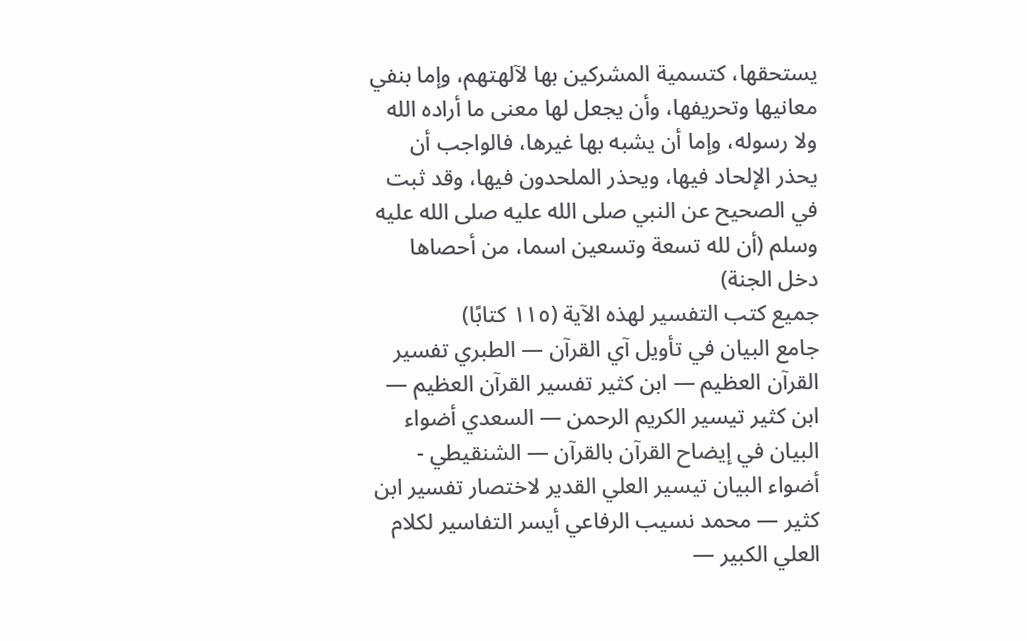يستحقها، كتسمية المشركين بها لآلهتهم، وإما بنفي معانيها وتحريفها، وأن يجعل لها معنى ما أراده الله ولا رسوله، وإما أن يشبه بها غيرها، فالواجب أن يحذر الإلحاد فيها، ويحذر الملحدون فيها، وقد ثبت في الصحيح عن النبي صلى الله عليه صلى الله عليه وسلم (أن لله تسعة وتسعين اسما، من أحصاها دخل الجنة)
جميع كتب التفسير لهذه الآية (١١٥ كتابًا)
جامع البيان في تأويل آي القرآن — الطبري تفسير القرآن العظيم — ابن كثير تفسير القرآن العظيم — ابن كثير تيسير الكريم الرحمن — السعدي أضواء البيان في إيضاح القرآن بالقرآن — الشنقيطي - أضواء البيان تيسير العلي القدير لاختصار تفسير ابن كثير — محمد نسيب الرفاعي أيسر التفاسير لكلام العلي الكبير —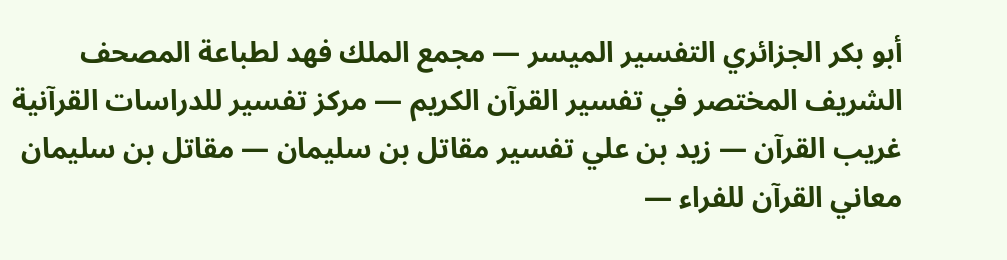أبو بكر الجزائري التفسير الميسر — مجمع الملك فهد لطباعة المصحف الشريف المختصر في تفسير القرآن الكريم — مركز تفسير للدراسات القرآنية غريب القرآن — زيد بن علي تفسير مقاتل بن سليمان — مقاتل بن سليمان معاني القرآن للفراء —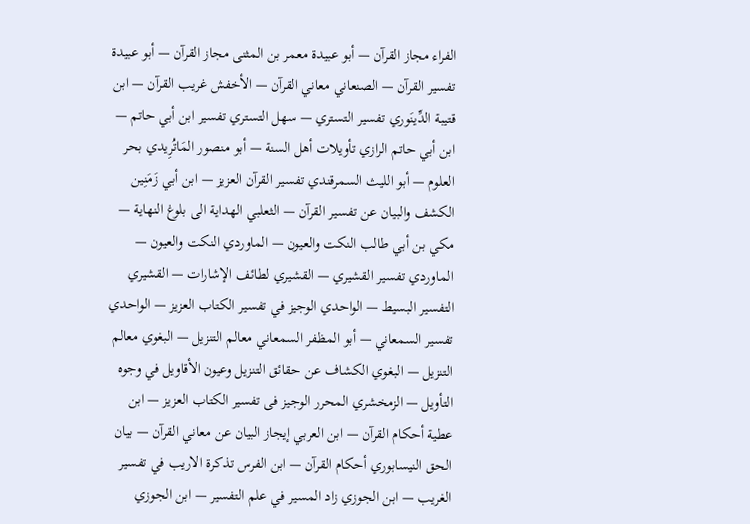الفراء مجاز القرآن — أبو عبيدة معمر بن المثنى مجاز القرآن — أبو عبيدة تفسير القرآن — الصنعاني معاني القرآن — الأخفش غريب القرآن — ابن قتيبة الدِّينَوري تفسير التستري — سهل التستري تفسير ابن أبي حاتم — ابن أبي حاتم الرازي تأويلات أهل السنة — أبو منصور المَاتُرِيدي بحر العلوم — أبو الليث السمرقندي تفسير القرآن العزيز — ابن أبي زَمَنِين الكشف والبيان عن تفسير القرآن — الثعلبي الهداية الى بلوغ النهاية — مكي بن أبي طالب النكت والعيون — الماوردي النكت والعيون — الماوردي تفسير القشيري — القشيري لطائف الإشارات — القشيري التفسير البسيط — الواحدي الوجيز في تفسير الكتاب العزيز — الواحدي تفسير السمعاني — أبو المظفر السمعاني معالم التنزيل — البغوي معالم التنزيل — البغوي الكشاف عن حقائق التنزيل وعيون الأقاويل في وجوه التأويل — الزمخشري المحرر الوجيز فى تفسير الكتاب العزيز — ابن عطية أحكام القرآن — ابن العربي إيجاز البيان عن معاني القرآن — بيان الحق النيسابوري أحكام القرآن — ابن الفرس تذكرة الاريب في تفسير الغريب — ابن الجوزي زاد المسير في علم التفسير — ابن الجوزي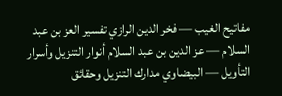مفاتيح الغيب — فخر الدين الرازي تفسير العز بن عبد السلام — عز الدين بن عبد السلام أنوار التنزيل وأسرار التأويل — البيضاوي مدارك التنزيل وحقائق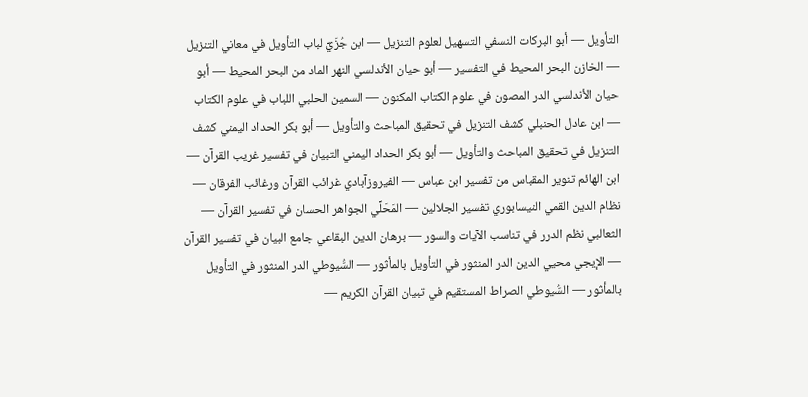التأويل — أبو البركات النسفي التسهيل لعلوم التنزيل — ابن جُزَيِّ لباب التأويل في معاني التنزيل — الخازن البحر المحيط في التفسير — أبو حيان الأندلسي النهر الماد من البحر المحيط — أبو حيان الأندلسي الدر المصون في علوم الكتاب المكنون — السمين الحلبي اللباب في علوم الكتاب — ابن عادل الحنبلي كشف التنزيل في تحقيق المباحث والتأويل — أبو بكر الحداد اليمني كشف التنزيل في تحقيق المباحث والتأويل — أبو بكر الحداد اليمني التبيان في تفسير غريب القرآن — ابن الهائم تنوير المقباس من تفسير ابن عباس — الفيروزآبادي غرائب القرآن ورغائب الفرقان — نظام الدين القمي النيسابوري تفسير الجلالين — المَحَلِّي الجواهر الحسان في تفسير القرآن — الثعالبي نظم الدرر في تناسب الآيات والسور — برهان الدين البقاعي جامع البيان في تفسير القرآن — الإيجي محيي الدين الدر المنثور في التأويل بالمأثور — السُّيوطي الدر المنثور في التأويل بالمأثور — السُّيوطي الصراط المستقيم في تبيان القرآن الكريم —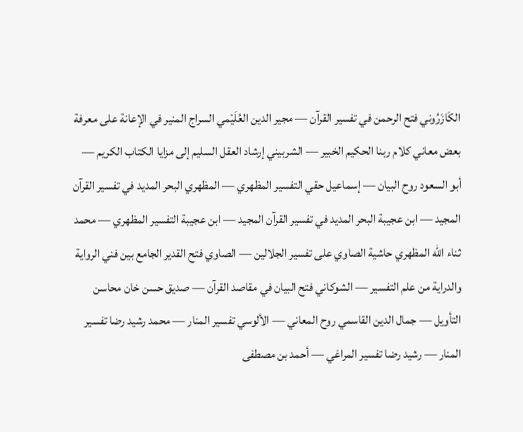الكَازَرُوني فتح الرحمن في تفسير القرآن — مجير الدين العُلَيْمي السراج المنير في الإعانة على معرفة بعض معاني كلام ربنا الحكيم الخبير — الشربيني إرشاد العقل السليم إلى مزايا الكتاب الكريم — أبو السعود روح البيان — إسماعيل حقي التفسير المظهري — المظهري البحر المديد في تفسير القرآن المجيد — ابن عجيبة البحر المديد في تفسير القرآن المجيد — ابن عجيبة التفسير المظهري — محمد ثناء الله المظهري حاشية الصاوي على تفسير الجلالين — الصاوي فتح القدير الجامع بين فني الرواية والدراية من علم التفسير — الشوكاني فتح البيان في مقاصد القرآن — صديق حسن خان محاسن التأويل — جمال الدين القاسمي روح المعاني — الألوسي تفسير المنار — محمد رشيد رضا تفسير المنار — رشيد رضا تفسير المراغي — أحمد بن مصطفى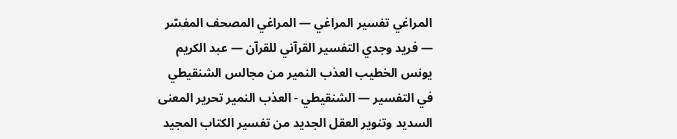المراغي تفسير المراغي — المراغي المصحف المفسّر — فريد وجدي التفسير القرآني للقرآن — عبد الكريم يونس الخطيب العذب النمير من مجالس الشنقيطي في التفسير — الشنقيطي - العذب النمير تحرير المعنى السديد وتنوير العقل الجديد من تفسير الكتاب المجيد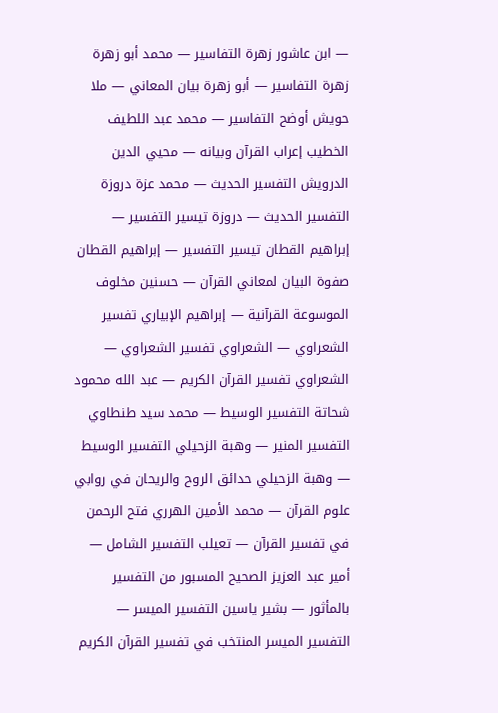— ابن عاشور زهرة التفاسير — محمد أبو زهرة زهرة التفاسير — أبو زهرة بيان المعاني — ملا حويش أوضح التفاسير — محمد عبد اللطيف الخطيب إعراب القرآن وبيانه — محيي الدين الدرويش التفسير الحديث — محمد عزة دروزة التفسير الحديث — دروزة تيسير التفسير — إبراهيم القطان تيسير التفسير — إبراهيم القطان صفوة البيان لمعاني القرآن — حسنين مخلوف الموسوعة القرآنية — إبراهيم الإبياري تفسير الشعراوي — الشعراوي تفسير الشعراوي — الشعراوي تفسير القرآن الكريم — عبد الله محمود شحاتة التفسير الوسيط — محمد سيد طنطاوي التفسير المنير — وهبة الزحيلي التفسير الوسيط — وهبة الزحيلي حدائق الروح والريحان في روابي علوم القرآن — محمد الأمين الهرري فتح الرحمن في تفسير القرآن — تعيلب التفسير الشامل — أمير عبد العزيز الصحيح المسبور من التفسير بالمأثور — بشير ياسين التفسير الميسر — التفسير الميسر المنتخب في تفسير القرآن الكريم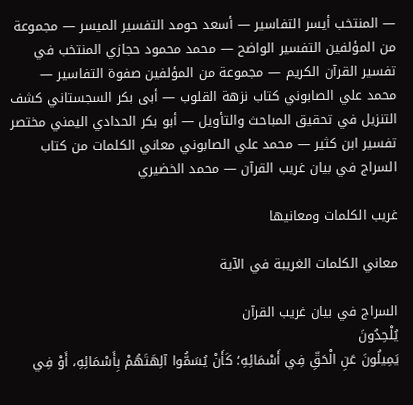— المنتخب أيسر التفاسير — أسعد حومد التفسير الميسر — مجموعة من المؤلفين التفسير الواضح — محمد محمود حجازي المنتخب في تفسير القرآن الكريم — مجموعة من المؤلفين صفوة التفاسير — محمد علي الصابوني كتاب نزهة القلوب — أبى بكر السجستاني كشف التنزيل في تحقيق المباحث والتأويل — أبو بكر الحدادي اليمني مختصر تفسير ابن كثير — محمد علي الصابوني معاني الكلمات من كتاب السراج في بيان غريب القرآن — محمد الخضيري

غريب الكلمات ومعانيها

معاني الكلمات الغريبة في الآية

السراج في بيان غريب القرآن
يُلْحِدُونَ
يَمِيلُونَ عَنِ الْحَقِّ فِي أَسْمَائِهِ؛ كَأَنْ يُسَمُّوا آلِهَتَهُمْ بِأَسْمَائِهِ، أَوْ فِي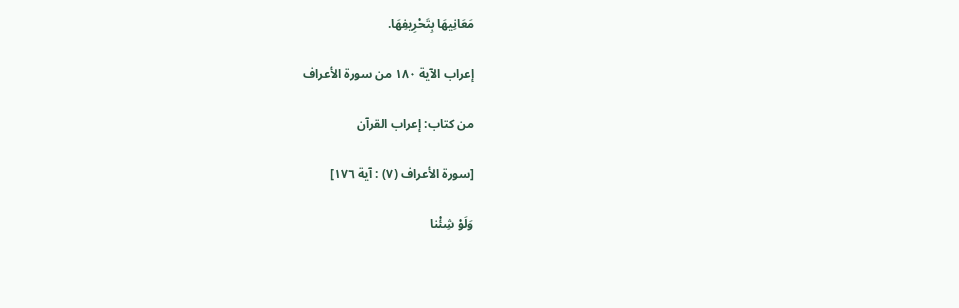مَعَانِيهَا بِتَحْرِيفِهَا.

إعراب الآية ١٨٠ من سورة الأعراف

من كتاب: إعراب القرآن

[سورة الأعراف (٧) : آية ١٧٦]

وَلَوْ شِئْنا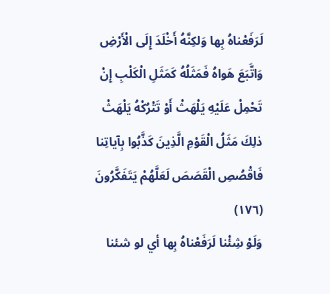لَرَفَعْناهُ بِها وَلكِنَّهُ أَخْلَدَ إِلَى الْأَرْضِ وَاتَّبَعَ هَواهُ فَمَثَلُهُ كَمَثَلِ الْكَلْبِ إِنْ تَحْمِلْ عَلَيْهِ يَلْهَثْ أَوْ تَتْرُكْهُ يَلْهَثْ ذلِكَ مَثَلُ الْقَوْمِ الَّذِينَ كَذَّبُوا بِآياتِنا فَاقْصُصِ الْقَصَصَ لَعَلَّهُمْ يَتَفَكَّرُونَ (١٧٦)
وَلَوْ شِئْنا لَرَفَعْناهُ بِها أي لو شئنا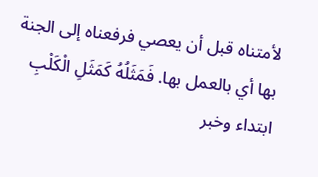لأمتناه قبل أن يعصي فرفعناه إلى الجنة بها أي بالعمل بها. فَمَثَلُهُ كَمَثَلِ الْكَلْبِ ابتداء وخبر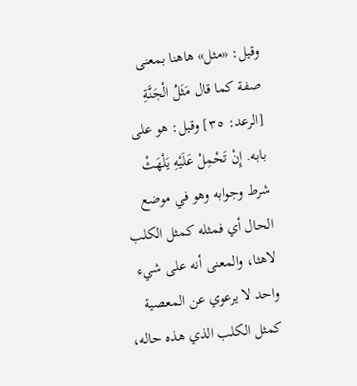وقيل: «مثل» هاهنا بمعنى صفة كما قال مَثَلُ الْجَنَّةِ [الرعد: ٣٥] وقيل: هو على بابه. إِنْ تَحْمِلْ عَلَيْهِ يَلْهَثْ شرط وجوابه وهو في موضع الحال أي فمثله كمثل الكلب لاهثا، والمعنى أنه على شيء واحد لا يرعوي عن المعصية كمثل الكلب الذي هذه حاله،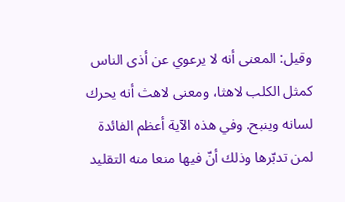وقيل: المعنى أنه لا يرعوي عن أذى الناس كمثل الكلب لاهثا، ومعنى لاهث أنه يحرك لسانه وينبح. وفي هذه الآية أعظم الفائدة لمن تدبّرها وذلك أنّ فيها منعا منه التقليد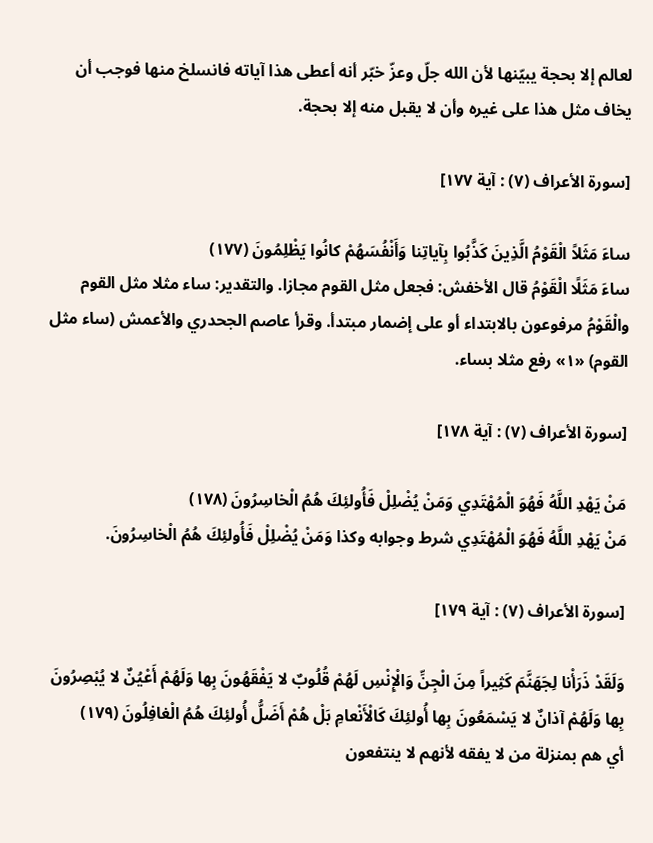لعالم إلا بحجة يبيّنها لأن الله جلّ وعزّ خبّر أنه أعطى هذا آياته فانسلخ منها فوجب أن يخاف مثل هذا على غيره وأن لا يقبل منه إلا بحجة.

[سورة الأعراف (٧) : آية ١٧٧]

ساءَ مَثَلاً الْقَوْمُ الَّذِينَ كَذَّبُوا بِآياتِنا وَأَنْفُسَهُمْ كانُوا يَظْلِمُونَ (١٧٧)
ساءَ مَثَلًا الْقَوْمُ قال الأخفش: فجعل مثل القوم مجازا. والتقدير: ساء مثلا مثل القوم والْقَوْمُ مرفوعون بالابتداء أو على إضمار مبتدأ. وقرأ عاصم الجحدري والأعمش (ساء مثل القوم) «١» رفع مثلا بساء.

[سورة الأعراف (٧) : آية ١٧٨]

مَنْ يَهْدِ اللَّهُ فَهُوَ الْمُهْتَدِي وَمَنْ يُضْلِلْ فَأُولئِكَ هُمُ الْخاسِرُونَ (١٧٨)
مَنْ يَهْدِ اللَّهُ فَهُوَ الْمُهْتَدِي شرط وجوابه وكذا وَمَنْ يُضْلِلْ فَأُولئِكَ هُمُ الْخاسِرُونَ.

[سورة الأعراف (٧) : آية ١٧٩]

وَلَقَدْ ذَرَأْنا لِجَهَنَّمَ كَثِيراً مِنَ الْجِنِّ وَالْإِنْسِ لَهُمْ قُلُوبٌ لا يَفْقَهُونَ بِها وَلَهُمْ أَعْيُنٌ لا يُبْصِرُونَ بِها وَلَهُمْ آذانٌ لا يَسْمَعُونَ بِها أُولئِكَ كَالْأَنْعامِ بَلْ هُمْ أَضَلُّ أُولئِكَ هُمُ الْغافِلُونَ (١٧٩)
أي هم بمنزلة من لا يفقه لأنهم لا ينتفعون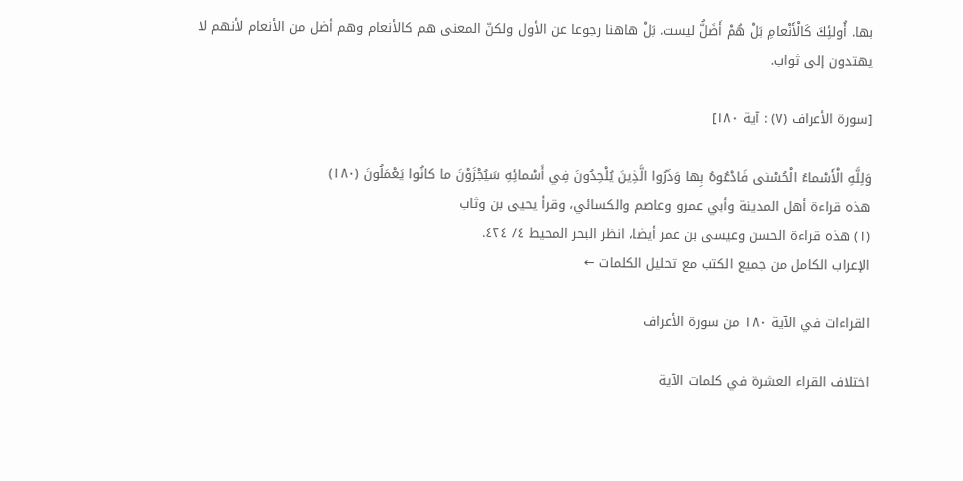بها. أُولئِكَ كَالْأَنْعامِ بَلْ هُمْ أَضَلُّ ليست. بَلْ هاهنا رجوعا عن الأول ولكنّ المعنى هم كالأنعام وهم أضل من الأنعام لأنهم لا يهتدون إلى ثواب.

[سورة الأعراف (٧) : آية ١٨٠]

وَلِلَّهِ الْأَسْماءُ الْحُسْنى فَادْعُوهُ بِها وَذَرُوا الَّذِينَ يُلْحِدُونَ فِي أَسْمائِهِ سَيُجْزَوْنَ ما كانُوا يَعْمَلُونَ (١٨٠)
هذه قراءة أهل المدينة وأبي عمرو وعاصم والكسائي، وقرأ يحيى بن وثاب
(١) هذه قراءة الحسن وعيسى بن عمر أيضا، انظر البحر المحيط ٤/ ٤٢٤.
الإعراب الكامل من جميع الكتب مع تحليل الكلمات ←

القراءات في الآية ١٨٠ من سورة الأعراف

اختلاف القراء العشرة في كلمات الآية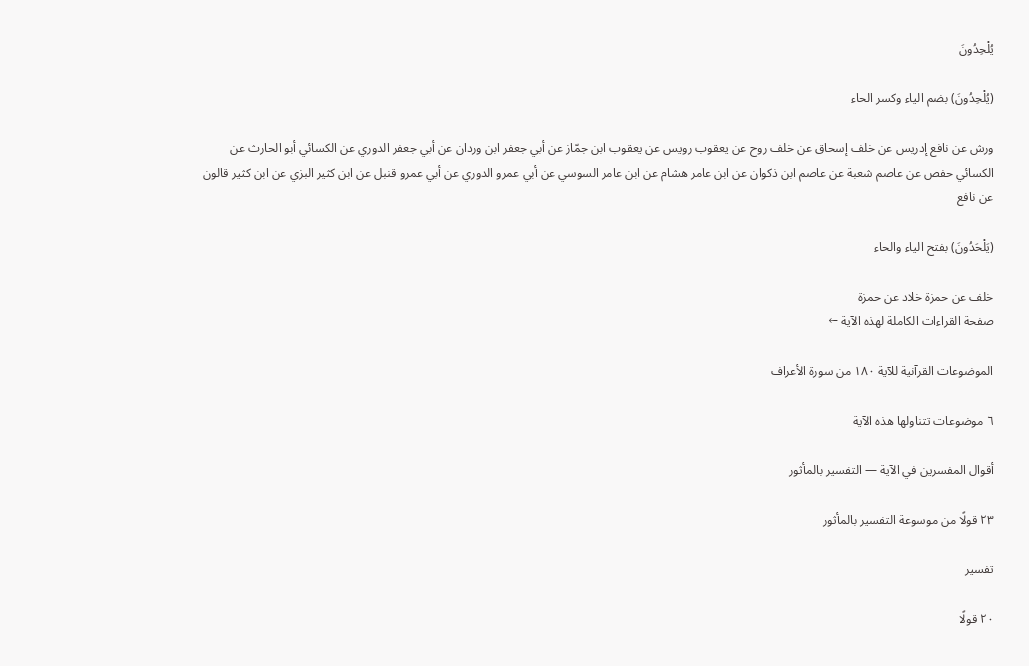يُلْحِدُونَ

(يُلْحِدُونَ) بضم الياء وكسر الحاء

ورش عن نافع إدريس عن خلف إسحاق عن خلف روح عن يعقوب رويس عن يعقوب ابن جمّاز عن أبي جعفر ابن وردان عن أبي جعفر الدوري عن الكسائي أبو الحارث عن الكسائي حفص عن عاصم شعبة عن عاصم ابن ذكوان عن ابن عامر هشام عن ابن عامر السوسي عن أبي عمرو الدوري عن أبي عمرو قنبل عن ابن كثير البزي عن ابن كثير قالون عن نافع

(يَلْحَدُونَ) بفتح الياء والحاء

خلف عن حمزة خلاد عن حمزة
صفحة القراءات الكاملة لهذه الآية ←

الموضوعات القرآنية للآية ١٨٠ من سورة الأعراف

٦ موضوعات تتناولها هذه الآية

أقوال المفسرين في الآية — التفسير بالمأثور

٢٣ قولًا من موسوعة التفسير بالمأثور

تفسير

٢٠ قولًا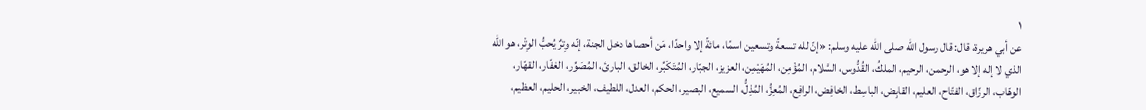١
عن أبي هريرة، قال: قال رسول الله صلى الله عليه وسلم: «إنّ لله تسعةً وتسعين اسمًا، مائةً إلا واحدًا، مَن أحصاها دخل الجنة، إنّه وِترٌ يُحبُّ الوِتْر، هو الله الذي لا إله إلا هو، الرحمن، الرحيم، الملكُ، القُدُّوس، السَّلام، المُؤْمِن، المُهَيْمِن، العزيز، الجبّار، المُتَكَبِّر، الخالق، البارئ، المُصَوِّر، الغفّار، القهّار، الوهّاب، الرزّاق، الفتّاح، العليم، القابِض، الباسِط، الخافِض، الرافِع، المُعِزُّ، المُذِلُّ، السميع، البصير، الحكم، العدل، اللطيف، الخبير، الحليم، العظيم،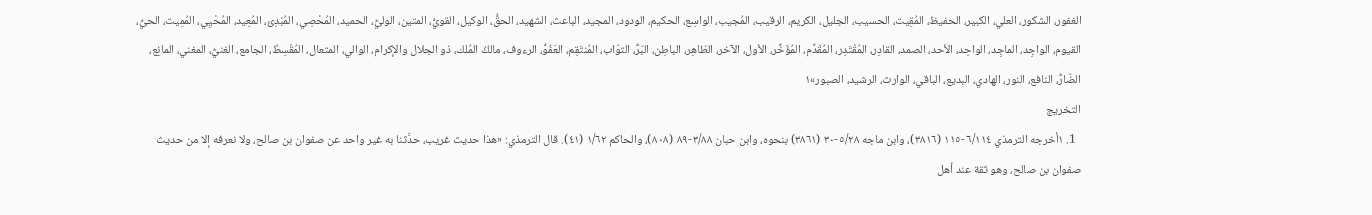الغفور، الشكور، العلي، الكبير، الحفيظ، المُقِيت، الحسيب، الجليل، الكريم، الرقيب، المُجيب، الواسِع، الحكيم، الودود، المجيد، الباعث، الشهيد، الحقُّ، الوكيل، القويُّ، المتين، الوليُّ، الحميد، المُحْصِي، المُبْدِئ، المُعِيد، المُحْيِي، المُمِيت، الحيُّ، القيوم، الواجِد، الماجِد، الواحِد، الأحد، الصمد، القادِر، المُقْتَدِر، المُقَدِّم، المُؤَخِّر، الأول، الآخر، الظاهِر، الباطِن، البَرُّ، التوّاب، المُنتَقِم، العَفُوُّ، الرءوف، مالكُ المُلك، ذو الجلال والإكرام، الوالي، المتعال، المُقْسِطُ، الجامع، الغنيُّ، المغني، المانِع، الضّارُّ، النافع، النور، الهادي، البديع، الباقي، الوارث، الرشيد، الصبور»١
التخريج
  1. ١أخرجه الترمذي ٦/١١٤-١١٥ (٣٨١٦)، وابن ماجه ٥/٢٨-٣٠ (٣٨٦١) بنحوه، وابن حبان ٣/٨٨-٨٩ (٨٠٨)، والحاكم ١/٦٢ (٤١). قال الترمذي: «هذا حديث غريب، حدَّثنا به غير واحد عن صفوان بن صالح، ولا نعرفه إلا من حديث صفوان بن صالح، وهو ثقة عند أهل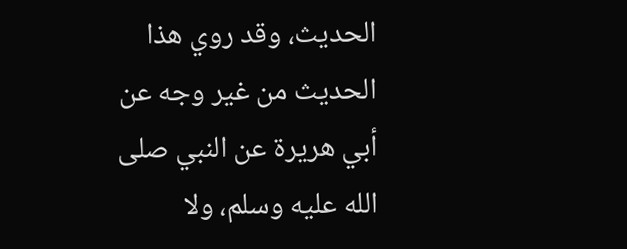الحديث، وقد روي هذا الحديث من غير وجه عن أبي هريرة عن النبي صلى الله عليه وسلم، ولا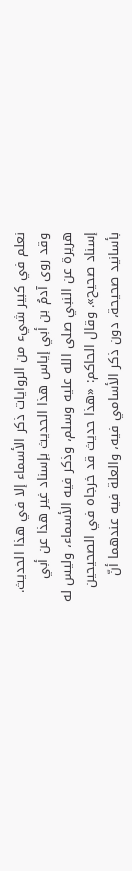نعلم في كبير شيء من الروايات ذكر الأسماء إلا في هذا الحديث. وقد روى آدمُ بن أبي إياس هذا الحديث بإسناد غير هذا عن أبي هريرة عن النبي صلى الله عليه وسلم، وذكر فيه الأسماء، وليس له إسناد صحيح». وقال الحاكم: «هذا حديث قد خرجاه في الصحيحين بأسانيد صحيحة، دون ذكر الأسامي فيه، والعلة فيه عندهما أنّ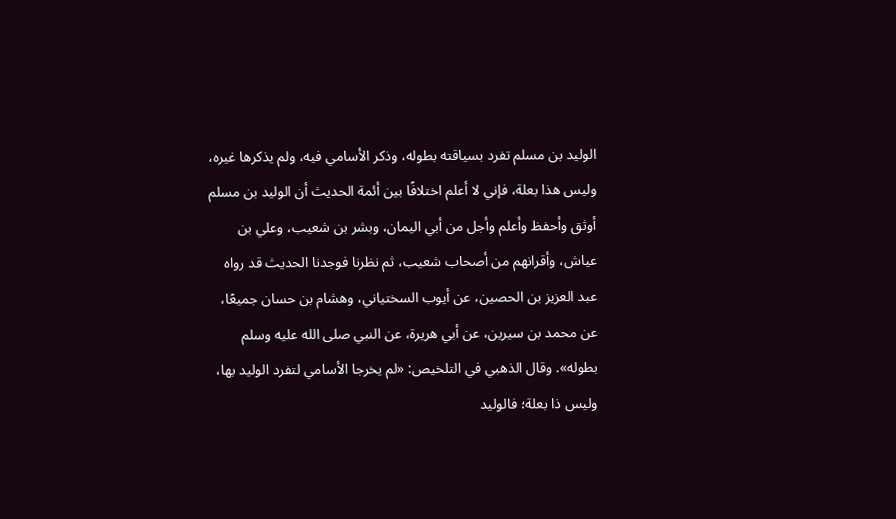الوليد بن مسلم تفرد بسياقته بطوله، وذكر الأسامي فيه، ولم يذكرها غيره، وليس هذا بعلة، فإني لا أعلم اختلافًا بين أئمة الحديث أن الوليد بن مسلم أوثق وأحفظ وأعلم وأجل من أبي اليمان، وبشر بن شعيب، وعلي بن عياش، وأقرانهم من أصحاب شعيب، ثم نظرنا فوجدنا الحديث قد رواه عبد العزيز بن الحصين، عن أيوب السختياني، وهشام بن حسان جميعًا، عن محمد بن سيرين، عن أبي هريرة، عن النبي صلى الله عليه وسلم بطوله». وقال الذهبي في التلخيص: «لم يخرجا الأسامي لتفرد الوليد بها، وليس ذا بعلة؛ فالوليد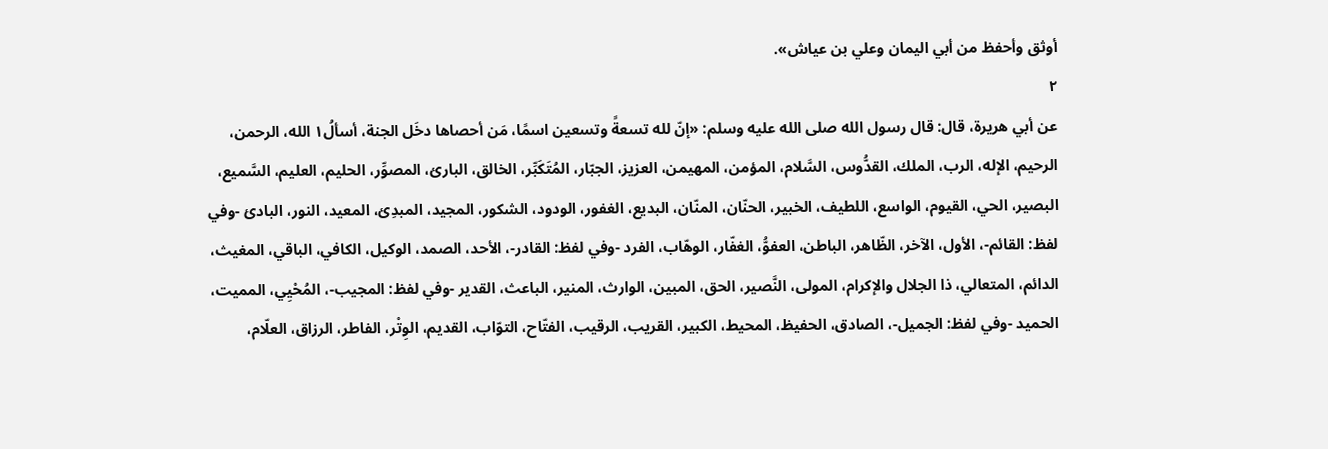أوثق وأحفظ من أبي اليمان وعلي بن عياش».
٢
عن أبي هريرة، قال: قال رسول الله صلى الله عليه وسلم: «إنّ لله تسعةً وتسعين اسمًا، مَن أحصاها دخَل الجنة، أسألُ١ الله، الرحمن، الرحيم، الإله، الرب، الملك، القدُّوس، السَّلام، المؤمن، المهيمن، العزيز، الجبّار، المُتَكَبِّر، الخالق، البارئ، المصوِّر، الحليم، العليم، السَّميع، البصير، الحي، القيوم، الواسع، اللطيف، الخبير، الحنّان، المنّان، البديع، الغفور، الودود، الشكور، المجيد، المبدِئ، المعيد، النور، البادئ -وفي لفظ: القائم-، الأول، الآخر، الظّاهر، الباطن، العفوُّ، الغفّار، الوهّاب، الفرد -وفي لفظ: القادر-، الأحد، الصمد، الوكيل، الكافي، الباقي، المغيث، الدائم، المتعالي، ذا الجلال والإكرام، المولى، النَّصير، الحق، المبين، الوارث، المنير، الباعث، القدير -وفي لفظ: المجيب-، المُحْيِي، المميت، الحميد -وفي لفظ: الجميل-، الصادق، الحفيظ، المحيط، الكبير، القريب، الرقيب، الفتّاح، التوّاب، القديم، الوِتْر، الفاطر، الرزاق، العلّام،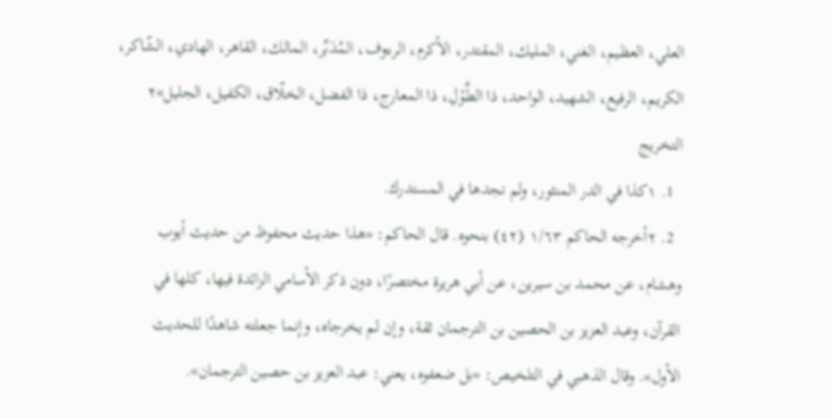العلي، العظيم، الغني، المليك، المقتدر، الأكرم، الرءوف، المُدَبِّر، المالك، القاهر، الهادي، الشّاكر، الكريم، الرفيع، الشهيد، الواحد، ذا الطَّوْلِ، ذا المعارج، ذا الفضل، الخلّاق، الكفيل، الجليل»٢
التخريج
  1. ١كذا في الدر المنثور، ولم نجدها في المستدرك.
  2. ٢أخرجه الحاكم ١/٦٣ (٤٢) بنحوه. قال الحاكم: «هذا حديث محفوظ من حديث أيوب وهشام، عن محمد بن سيرين، عن أبي هريرة مختصرًا، دون ذكر الأسامي الزائدة فيها، كلها في القرآن، وعبد العزيز بن الحصين بن الترجمان ثقة، وإن لم يخرجاه، وإنما جعلته شاهدًا للحديث الأول». وقال الذهبي في التلخيص: «بل ضعفوه، يعني: عبد العزيز بن حصين الترجمان».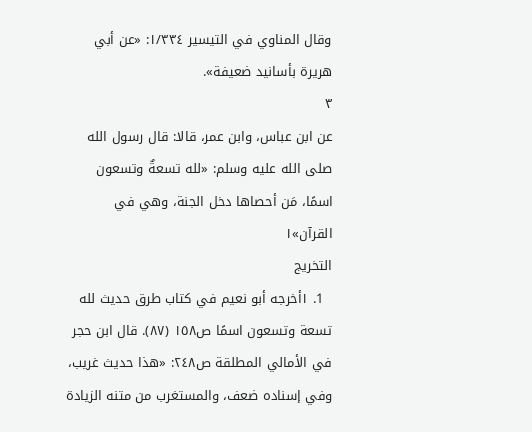وقال المناوي في التيسير ١/٣٣٤: «عن أبي هريرة بأسانيد ضعيفة».
٣
عن ابن عباس، وابن عمر، قالا: قال رسول الله صلى الله عليه وسلم: «لله تسعةٌ وتسعون اسمًا، مَن أحصاها دخل الجنة، وهي في القرآن»١
التخريج
  1. ١أخرجه أبو نعيم في كتاب طرق حديث لله تسعة وتسعون اسمًا ص١٥٨ (٨٧). قال ابن حجر في الأمالي المطلقة ص٢٤٨: «هذا حديث غريب، وفي إسناده ضعف، والمستغرب من متنه الزيادة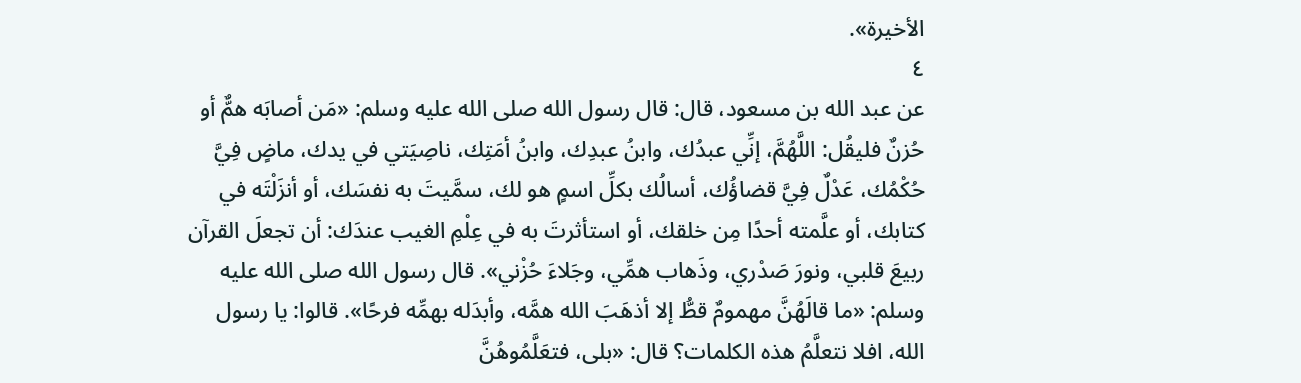الأخيرة».
٤
عن عبد الله بن مسعود، قال: قال رسول الله صلى الله عليه وسلم: «مَن أصابَه همٌّ أو حُزنٌ فليقُل: اللَّهُمَّ، إنِّي عبدُك، وابنُ عبدِك، وابنُ أمَتِك، ناصِيَتي في يدك، ماضٍ فِيَّ حُكْمُك، عَدْلٌ فِيَّ قضاؤُك، أسالُك بكلِّ اسمٍ هو لك، سمَّيتَ به نفسَك، أو أنزَلْتَه في كتابك، أو علَّمته أحدًا مِن خلقك، أو استأثرتَ به في عِلْمِ الغيب عندَك: أن تجعلَ القرآن ربيعَ قلبي، ونورَ صَدْري، وذَهاب همِّي، وجَلاءَ حُزْني». قال رسول الله صلى الله عليه وسلم: «ما قالَهُنَّ مهمومٌ قطُّ إلا أذهَبَ الله همَّه، وأبدَله بهمِّه فرحًا». قالوا: يا رسول الله، افلا نتعلَّمُ هذه الكلمات؟ قال: «بلى، فتعَلَّمُوهُنَّ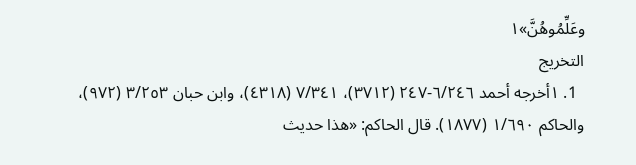وعَلِّمُوهُنَّ»١
التخريج
  1. ١أخرجه أحمد ٦/٢٤٦-٢٤٧ (٣٧١٢)، ٧/٣٤١ (٤٣١٨)، وابن حبان ٣/٢٥٣ (٩٧٢)، والحاكم ١/٦٩٠ (١٨٧٧). قال الحاكم: «هذا حديث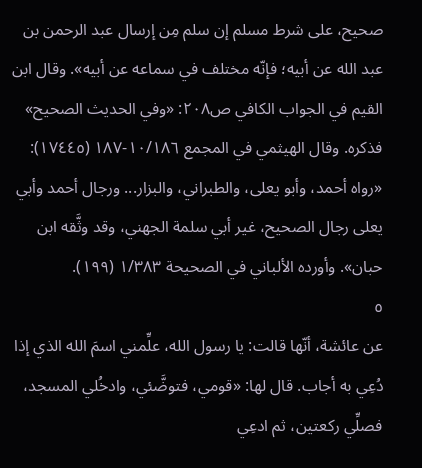صحيح، على شرط مسلم إن سلم مِن إرسال عبد الرحمن بن عبد الله عن أبيه؛ فإنّه مختلف في سماعه عن أبيه». وقال ابن القيم في الجواب الكافي ص٢٠٨: «وفي الحديث الصحيح» فذكره. وقال الهيثمي في المجمع ١٠/١٨٦-١٨٧ (١٧٤٤٥): «رواه أحمد، وأبو يعلى، والطبراني، والبزار... ورجال أحمد وأبي يعلى رجال الصحيح، غير أبي سلمة الجهني، وقد وثَّقه ابن حبان». وأورده الألباني في الصحيحة ١/٣٨٣ (١٩٩).
٥
عن عائشة، أنّها قالت: يا رسول الله، علِّمني اسمَ الله الذي إذا دُعِي به أجاب. قال لها: «قومي، فتوضَّئي، وادخُلي المسجد، فصلِّي ركعتين، ثم ادعِي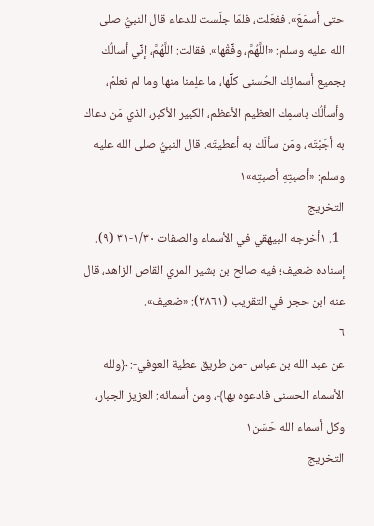حتى أسمَعَ». ففعَلت، فلمّا جلَست للدعاء قال النبيُّ صلى الله عليه وسلم: «اللَّهُمَّ، وفِّقْها». فقالت: اللَّهُمَّ، إنِّي أسالُك بجميع أسمائِك الحُسنى كلِّها، ما علِمنا منها وما لم نعلمْ، وأسألُك باسمِك العظيم الأعظم، الكبير الأكبر، الذي مَن دعاك به أجَبْتَه، ومَن سألَك به أعطيتَه. قال النبيُّ صلى الله عليه وسلم: «أصبتِهِ أصبتِه»١
التخريج
  1. ١أخرجه البيهقي في الأسماء والصفات ١/٣٠-٣١ (٩). إسناده ضعيف؛ فيه صالح بن بشير المري القاص الزاهد، قال عنه ابن حجر في التقريب (٢٨٦١): «ضعيف».
٦
عن عبد الله بن عباس -من طريق عطية العوفي-: ﴿ولله الأسماء الحسنى فادعوه بها﴾، ومن أسمائه: العزيز الجبار، وكل أسماء الله حَسَن١
التخريج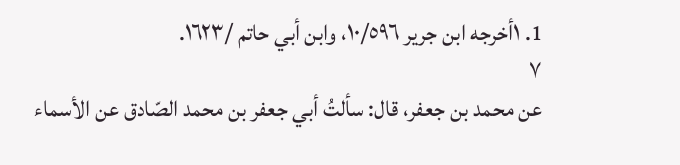1. ١أخرجه ابن جرير ١٠/٥٩٦، وابن أبي حاتم /١٦٢٣.
٧
عن محمد بن جعفر، قال: سألتُ أبي جعفر بن محمد الصّادق عن الأسماء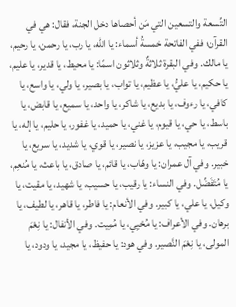التِّسعة والتسعين التي مَن أحصاها دخل الجنة، فقال: هي في القرآن؛ ففي الفاتحة خمسةُ أسماء: يا الله، يا رب، يا رحمن، يا رحيم، يا مالك. وفي البقرة ثلاثةٌ وثلاثون اسمًا: يا محيط، يا قدير، يا عليم، يا حكيم، يا عليُّ، يا عظيم، يا تواب، يا بصير، يا ولي، يا واسع، يا كافي، يا رءوف، يا بديع، يا شاكر، يا واحد، يا سميع، يا قابض، يا باسط، يا حي، يا قيوم، يا غني، يا حميد، يا غفور، يا حليم، يا إله، يا قريب، يا مجيب، يا عزيز، يا نصير، يا قوي، يا شديد، يا سريع، يا خبير. وفي آل عمران: يا وهّاب، يا قائم، يا صادق، يا باعث، يا مُنعِم، يا مُتَفَضِّل. وفي النساء: يا رقيب، يا حسيب، يا شهيد، يا مقيت، يا وكيل، يا علي، يا كبير. وفي الأنعام: يا فاطر، يا قاهر، يا لطيف، يا برهان. وفي الأعراف: يا مُحْيِي، يا مُمِيت. وفي الأنفال: يا نِعْمَ المولى، يا نِعْمَ النَّصير. وفي هود: يا حفيظ، يا مجيد، يا ودود، يا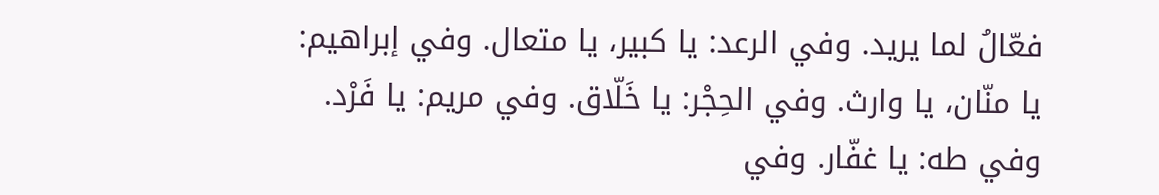فعّالُ لما يريد. وفي الرعد: يا كبير، يا متعال. وفي إبراهيم: يا منّان، يا وارث. وفي الحِجْر: يا خَلّاق. وفي مريم: يا فَرْد. وفي طه: يا غفّار. وفي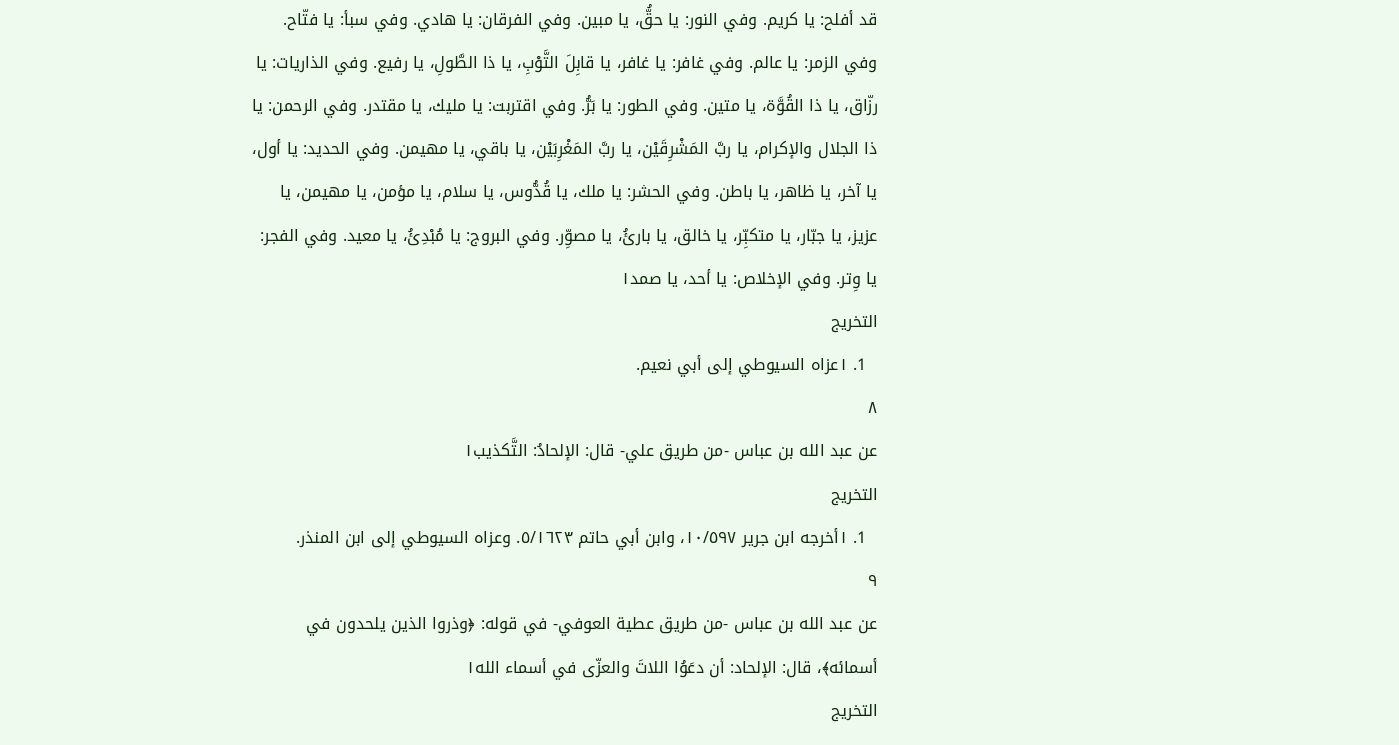قد أفلح: يا كريم. وفي النور: يا حقُّ، يا مبين. وفي الفرقان: يا هادي. وفي سبأ: يا فتّاح. وفي الزمر: يا عالم. وفي غافر: يا غافر، يا قابِلَ التَّوْبِ، يا ذا الطَّولِ، يا رفيع. وفي الذاريات: يا رزّاق، يا ذا القُوَّة، يا متين. وفي الطور: يا بَرُّ. وفي اقتربت: يا مليك، يا مقتدر. وفي الرحمن: يا ذا الجلال والإكرام، يا ربَّ المَشْرِقَيْن، يا ربَّ المَغْرِبَيْن، يا باقي، يا مهيمن. وفي الحديد: يا أول، يا آخر، يا ظاهر، يا باطن. وفي الحشر: يا ملك، يا قُدُّوس، يا سلام، يا مؤمن، يا مهيمن، يا عزيز، يا جبّار، يا متكبِّر، يا خالق، يا بارئُ، يا مصوِّر. وفي البروج: يا مُبْدِئُ، يا معيد. وفي الفجر: يا وِتر. وفي الإخلاص: يا أحد، يا صمد١
التخريج
  1. ١عزاه السيوطي إلى أبي نعيم.
٨
عن عبد الله بن عباس -من طريق علي- قال: الإلحادُ: التَّكذيب١
التخريج
  1. ١أخرجه ابن جرير ١٠/٥٩٧، وابن أبي حاتم ٥/١٦٢٣. وعزاه السيوطي إلى ابن المنذر.
٩
عن عبد الله بن عباس -من طريق عطية العوفي- في قوله: ﴿وذروا الذين يلحدون في أسمائه﴾، قال: الإلحاد: أن دعَوُا اللاتَ والعزّى في أسماء الله١
التخريج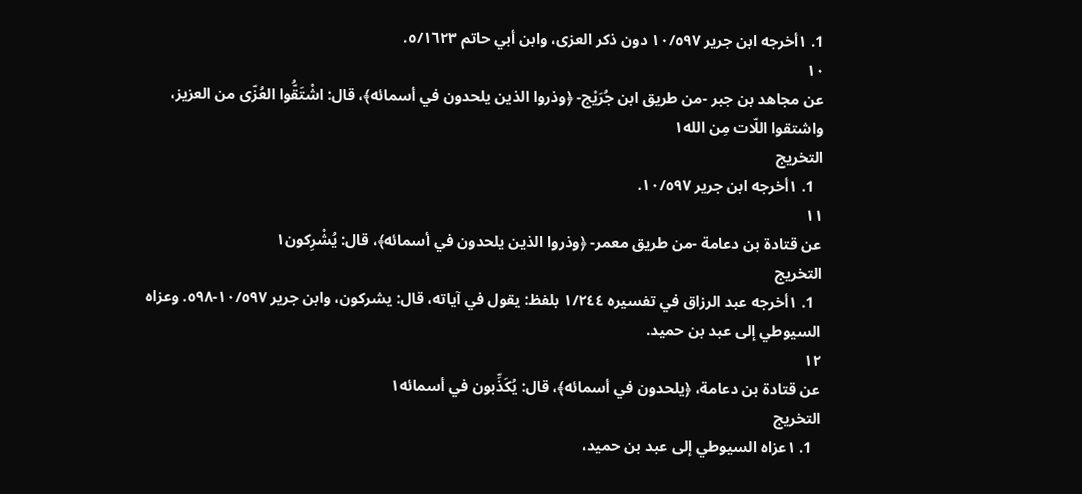1. ١أخرجه ابن جرير ١٠/٥٩٧ دون ذكر العزى، وابن أبي حاتم ٥/١٦٢٣.
١٠
عن مجاهد بن جبر -من طريق ابن جُرَيْج- ﴿وذروا الذين يلحدون في أسمائه﴾، قال: اشْتَقُّوا العُزّى من العزيز، واشتقوا اللّات مِن الله١
التخريج
  1. ١أخرجه ابن جرير ١٠/٥٩٧.
١١
عن قتادة بن دعامة -من طريق معمر- ﴿وذروا الذين يلحدون في أسمائه﴾، قال: يُشْرِكون١
التخريج
  1. ١أخرجه عبد الرزاق في تفسيره ١/٢٤٤ بلفظ: يقول في آياته، قال: يشركون، وابن جرير ١٠/٥٩٧-٥٩٨. وعزاه السيوطي إلى عبد بن حميد.
١٢
عن قتادة بن دعامة، ﴿يلحدون في أسمائه﴾، قال: يُكَذِّبون في أسمائه١
التخريج
  1. ١عزاه السيوطي إلى عبد بن حميد،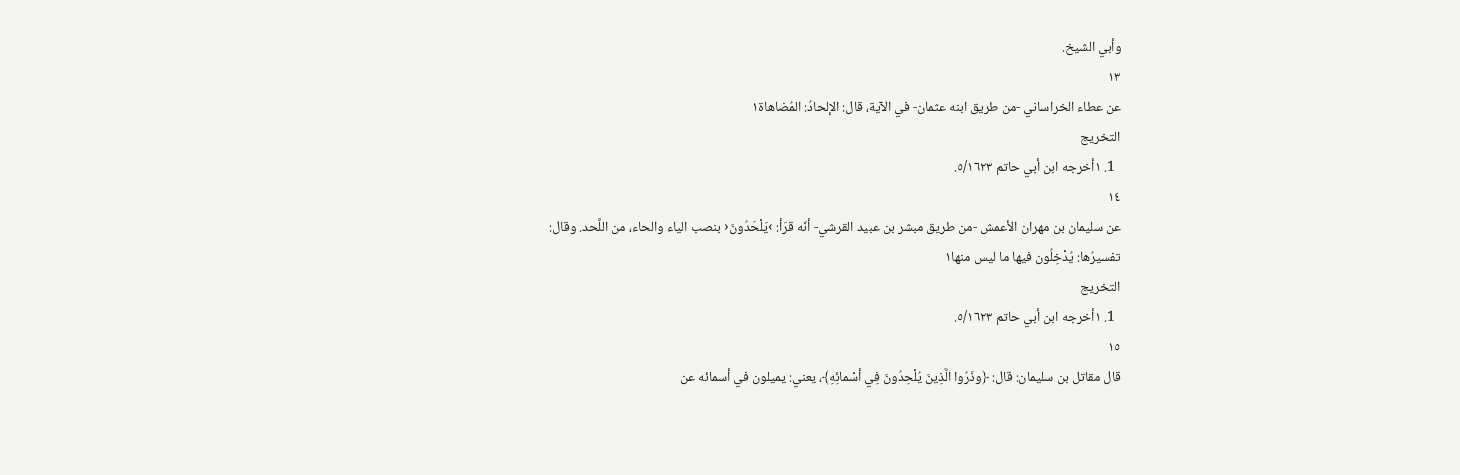وأبي الشيخ.
١٣
عن عطاء الخراساني -من طريق ابنه عثمان- في الآية، قال: الإلحادُ: المُضاهاة١
التخريج
  1. ١أخرجه ابن أبي حاتم ٥/١٦٢٣.
١٤
عن سليمان بن مهران الأعمش -من طريق مبشر بن عبيد القرشي- أنّه قرَأ: ›يَلْحَدُونَ‹ بنصب الياء والحاء، من اللَّحد. وقال: تفسيرُها: يُدْخِلُون فيها ما ليس منها١
التخريج
  1. ١أخرجه ابن أبي حاتم ٥/١٦٢٣.
١٥
قال مقاتل بن سليمان: قال: ﴿وذَرُوا الَّذِينَ يُلْحِدُونَ فِي أسْمائِهِ﴾، يعني: يميلون في أسمائه عن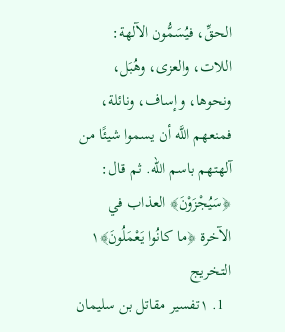الحقِّ، فيُسَمُّون الآلهة: اللات، والعزى، وهُبَل، ونحوها، وإساف، ونائلة، فمنعهم اللَّه أن يسموا شيئًا من آلهتهم باسم الله. ثم قال: ﴿سَيُجْزَوْنَ﴾ العذاب في الآخرة ﴿ما كانُوا يَعْمَلُونَ﴾١
التخريج
  1. ١تفسير مقاتل بن سليمان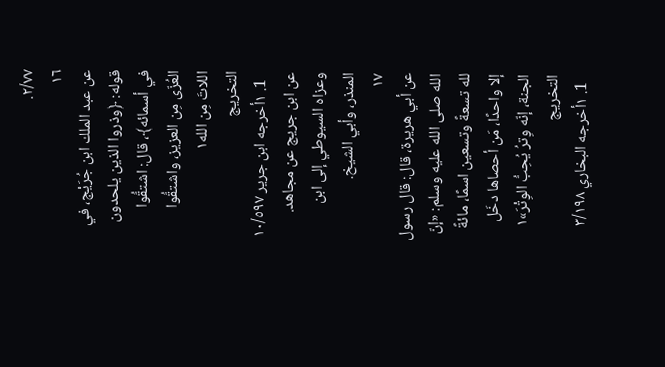٢/٧٧.
١٦
عن عبد الملك ابن جُرَيْج، في قوله: ﴿وذروا الذين يلحدون في أسمائه﴾، قال: اشتقُّوا العُزّى مِن العزيز، واشتقُّوا اللاتَ مِن الله١
التخريج
  1. ١أخرجه ابن جرير ١٠/٥٩٧ عن ابن جريج عن مجاهد. وعزاه السيوطي إلى ابن المنذر، وأبي الشيخ.
١٧
عن أبي هريرة، قال: قال رسول الله صلى الله عليه وسلم: «إنّ لله تسعةً وتسعين اسمًا، مائةً إلا واحدًا، مَن أحصاها دخَل الجنة، إنّه وِترُ يُحِبُّ الوِتْرَ»١
التخريج
  1. ١أخرجه البخاري ٣/١٩٨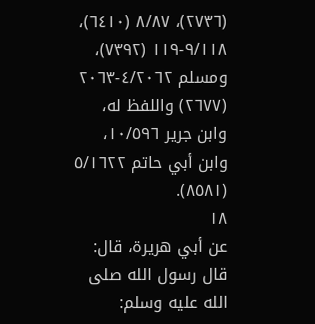(٢٧٣٦)، ٨/٨٧ (٦٤١٠)، ٩/١١٨-١١٩ (٧٣٩٢)، ومسلم ٤/٢٠٦٢-٢٠٦٣ (٢٦٧٧) واللفظ له، وابن جرير ١٠/٥٩٦، وابن أبي حاتم ٥/١٦٢٢ (٨٥٨١).
١٨
عن أبي هريرة، قال: قال رسول الله صلى الله عليه وسلم: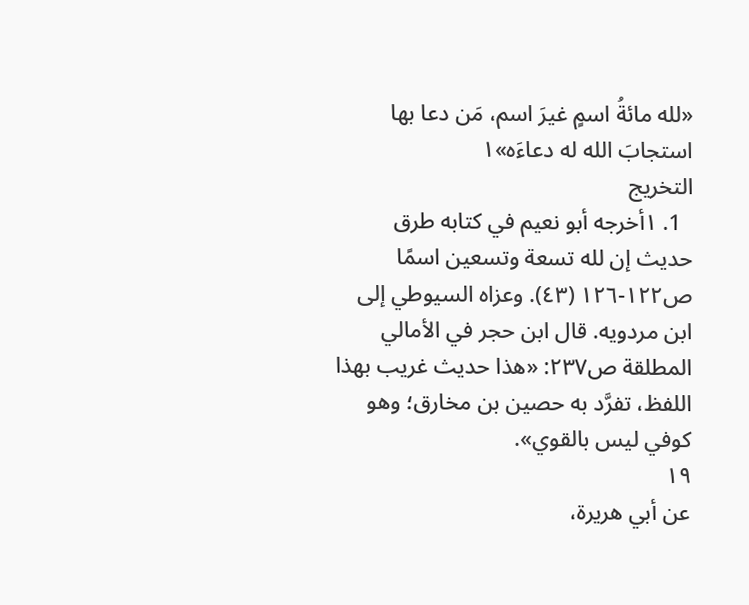«لله مائةُ اسمٍ غيرَ اسم، مَن دعا بها استجابَ الله له دعاءَه»١
التخريج
  1. ١أخرجه أبو نعيم في كتابه طرق حديث إن لله تسعة وتسعين اسمًا ص١٢٢-١٢٦ (٤٣). وعزاه السيوطي إلى ابن مردويه. قال ابن حجر في الأمالي المطلقة ص٢٣٧: «هذا حديث غريب بهذا اللفظ، تفرَّد به حصين بن مخارق؛ وهو كوفي ليس بالقوي».
١٩
عن أبي هريرة،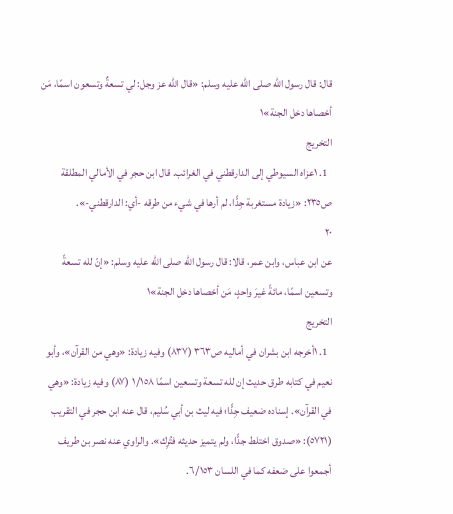قال: قال رسول الله صلى الله عليه وسلم: «قال الله عز وجل: لي تسعةٌ وتسعون اسمًا، مَن أحْصاها دخل الجنة»١
التخريج
  1. ١عزاه السيوطي إلى الدارقطني في الغرائب. قال ابن حجر في الأمالي المطلقة ص٢٣٥: «زيادة مستغربة جِدًّا، لم أرها في شيء من طرقه -أي: الدارقطني-».
٢٠
عن ابن عباس، وابن عمر، قالا: قال رسول الله صلى الله عليه وسلم: «إنّ لله تسعةً وتسعين اسمًا، مائةً غيرَ واحدٍ، مَن أحْصاها دخل الجنة»١
التخريج
  1. ١أخرجه ابن بشران في أماليه ص٣٦٣ (٨٣٧) وفيه زيادة: «وهي من القرآن»، وأبو نعيم في كتابه طرق حديث إن لله تسعة وتسعين اسمًا ١/١٥٨ (٨٧) وفيه زيادة: «وهي في القرآن». إسناده ضعيف جِدًّا؛ فيه ليث بن أبي سُليم، قال عنه ابن حجر في التقريب (٥٧٢١): «صدوق اختلط جدًّا، ولم يتميز حديثه فتُرِك». والراوي عنه نصر بن طريف أجمعوا على ضعفه كما في اللسان ٦/١٥٣.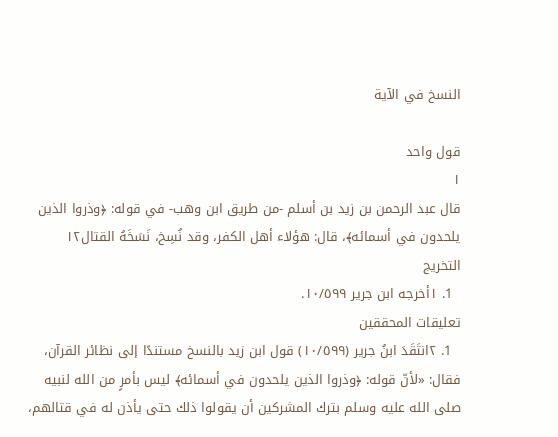النسخ في الآية

قول واحد
١
قال عبد الرحمن بن زيد بن أسلم -من طريق ابن وهب- في قوله: ﴿وذروا الذين يلحدون في أسمائه﴾، قال: هؤلاء أهل الكفر، وقد نُسِخ، نَسَخَهُ القتال١٢
التخريج
  1. ١أخرجه ابن جرير ١٠/٥٩٩.
تعليقات المحققين
  1. ٢انتَقَدَ ابنُ جرير (١٠/٥٩٩) قول ابن زيد بالنسخ مستندًا إلى نظائر القرآن، فقال: «لأنّ قوله: ﴿وذروا الذين يلحدون في أسمائه﴾ ليس بأمرٍ من الله لنبيه صلى الله عليه وسلم بترك المشركين أن يقولوا ذلك حتى يأذن له في قتالهم،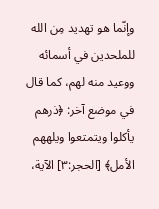وإنّما هو تهديد مِن الله للملحدين في أسمائه ووعيد منه لهم، كما قال في موضع آخر: ﴿ذرهم يأكلوا ويتمتعوا ويلههم الأمل﴾ [الحجر:٣] الآية،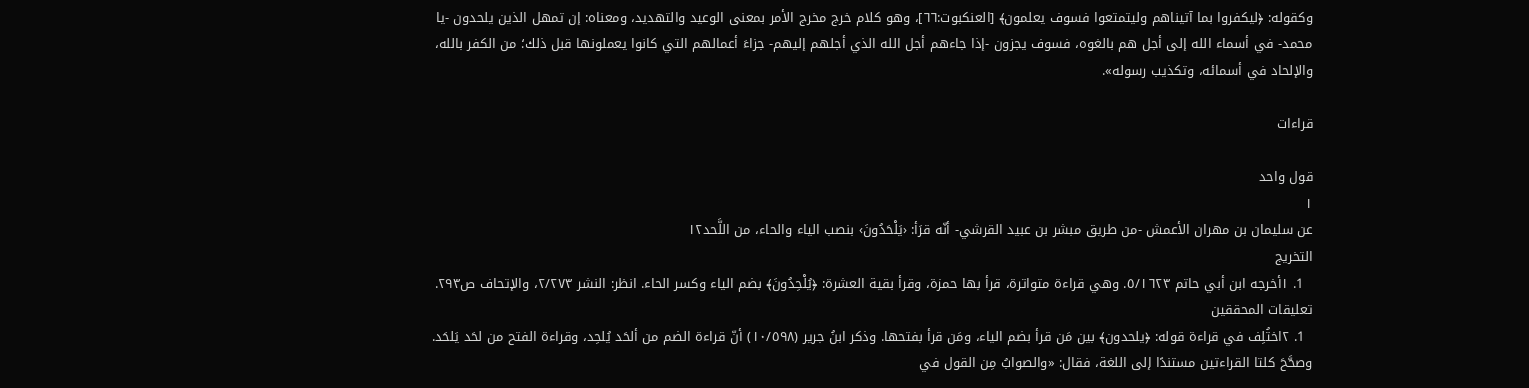وكقوله: ﴿ليكفروا بما آتيناهم وليتمتعوا فسوف يعلمون﴾ [العنكبوت:٦٦]، وهو كلام خرج مخرج الأمر بمعنى الوعيد والتهديد، ومعناه: إن تمهل الذين يلحدون -يا محمد- في أسماء الله إلى أجل هم بالغوه، فسوف يجزون -إذا جاءهم أجل الله الذي أجلهم إليهم- جزاءَ أعمالهم التي كانوا يعملونها قبل ذلك؛ من الكفر بالله، والإلحاد في أسمائه، وتكذيب رسوله».

قراءات

قول واحد
١
عن سليمان بن مهران الأعمش -من طريق مبشر بن عبيد القرشي- أنّه قرَأ: ‹يَلْحَدُونَ› بنصب الياء والحاء، من اللَّحد١٢
التخريج
  1. ١أخرجه ابن أبي حاتم ٥/١٦٢٣. وهي قراءة متواترة، قرأ بها حمزة، وقرأ بقية العشرة: ﴿يُلْحِدُونَ﴾ بضم الياء وكسر الحاء. انظر: النشر ٢/٢٧٣، والإتحاف ص٢٩٣.
تعليقات المحققين
  1. ٢اختُلِف في قراءة قوله: ﴿يلحدون﴾ بين مَن قرأ بضم الياء، ومَن قرأ بفتحها. وذكر ابنُ جرير (١٠/٥٩٨) أنّ قراءة الضم من ألحَد يُلحِد، وقراءة الفتح من لحَد يَلحَد. وصحَّحَ كلتا القراءتين مستندًا إلى اللغة، فقال: «والصوابُ مِن القول في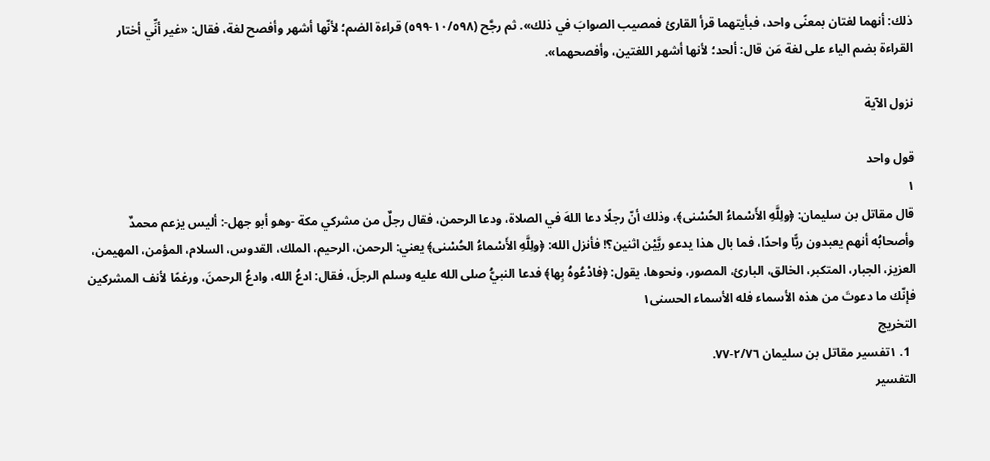ذلك: أنهما لغتان بمعنًى واحد، فبأيتهما قرأ القارئ فمصيب الصوابَ في ذلك». ثم رجَّح (١٠/٥٩٨-٥٩٩) قراءة الضم؛ لأنّها أشهر وأفصح لغة، فقال: «غير أنِّي أختار القراءة بضم الياء على لغة مَن قال: ألحد؛ لأنها أشهر اللغتين، وأفصحهما».

نزول الآية

قول واحد
١
قال مقاتل بن سليمان: ﴿ولِلَّهِ الأَسْماءُ الحُسْنى﴾، وذلك أنّ رجلًا دعا اللهَ في الصلاة، ودعا الرحمن، فقال رجلٌ من مشركي مكة -وهو أبو جهل-: أليس يزعم محمدٌ وأصحابُه أنهم يعبدون ربًّا واحدًا، فما بال هذا يدعو ربَّيْن اثنين؟! فأنزل الله: ﴿ولِلَّهِ الأَسْماءُ الحُسْنى﴾ يعني: الرحمن، الرحيم، الملك، القدوس، السلام، المؤمن، المهيمن، العزيز، الجبار، المتكبر، الخالق، البارئ، المصور، ونحوها، يقول: ﴿فادْعُوهُ بِها﴾ فدعا النبيُّ صلى الله عليه وسلم الرجلَ، فقال: ادعُ الله، وادعُ الرحمنَ، ورغمًا لأنف المشركين فإنّك ما دعوتَ من هذه الأسماء فله الأسماء الحسنى١
التخريج
  1. ١تفسير مقاتل بن سليمان ٢/٧٦-٧٧.
التفسير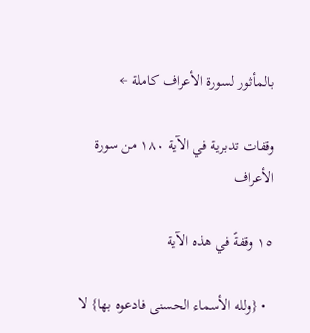بالمأثور لسورة الأعراف كاملة ←

وقفات تدبرية في الآية ١٨٠ من سورة الأعراف

١٥ وقفةً في هذه الآية

  • {ولله الأسماء الحسنى فادعوه بها} لا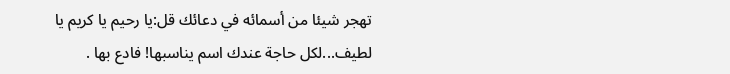تهجر شيئا من أسمائه في دعائك قل:يا رحيم يا كريم يا لطيف...لكل حاجة عندك اسم يناسبها! فادع بها .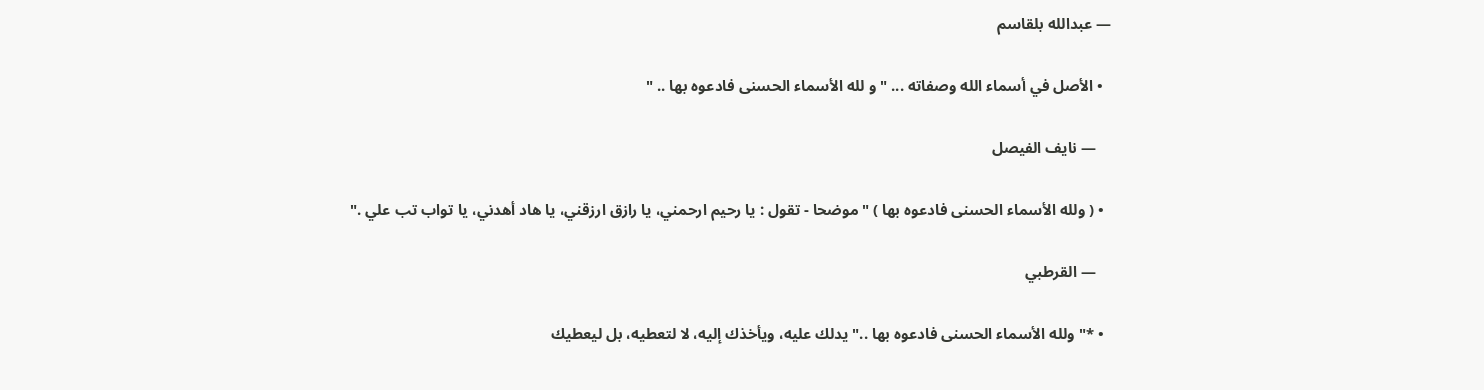— عبدالله بلقاسم

  • الأصل في أسماء الله وصفاته ... " و لله الأسماء الحسنى فادعوه بها .. "

    — نايف الفيصل

  • ( ولله الأسماء الحسنى فادعوه بها ) " موضحا - تقول : يا رحيم ارحمني، يا رازق ارزقني، يا هاد أهدني، يا تواب تب علي ."

    — القرطبي

  • *" ولله الأسماء الحسنى فادعوه بها .." يدلك عليه، ويأخذك إليه، لا لتعطيه، بل ليعطيك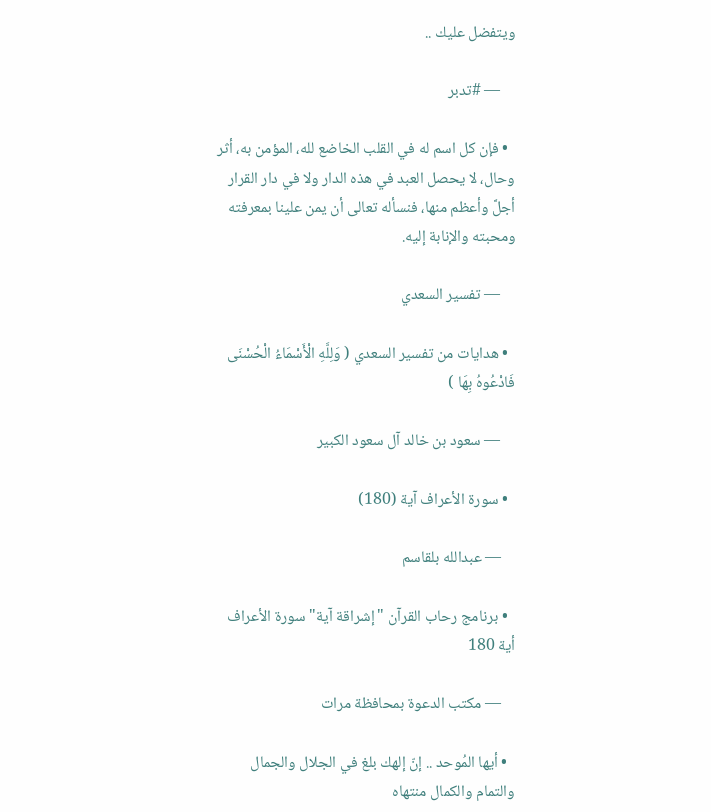ويتفضل عليك ..

    — #تدبر

  • فإن كل اسم له في القلب الخاضع لله، المؤمن به، أثر وحال، لا يحصل العبد في هذه الدار ولا في دار القرار أجلَّ وأعظم منها، فنسأله تعالى أن يمن علينا بمعرفته ومحبته والإنابة إليه.

    — تفسير السعدي

  • هدايات من تفسير السعدي ( وَلِلَّهِ الْأَسْمَاءُ الْحُسْنَى فَادْعُوهُ بِهَا )

    — سعود بن خالد آل سعود الكبير

  • سورة الأعراف آية (180)

    — عبدالله بلقاسم

  • برنامج رحاب القرآن "إشراقة آية" سورة الأعراف أية 180

    — مكتب الدعوة بمحافظة مرات

  • أيها المُوحد .. إنّ إلهك بلغ في الجلال والجمال والتمام والكمال منتهاه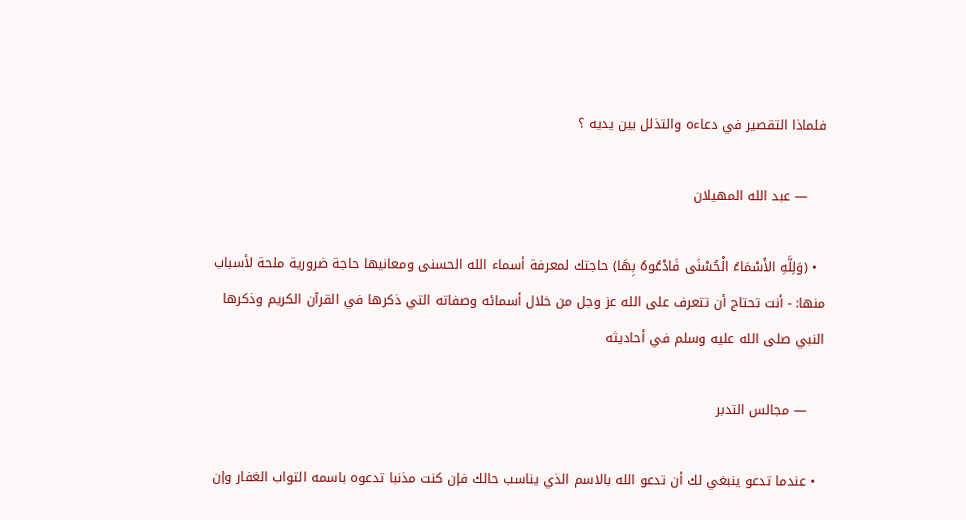فلماذا التقصير في دعاءه والتذلل بين يديه ؟

    — عبد الله المهيلان

  • (وَلِلَّهِ الأَسْمَاءُ الْحُسْنَى فَادْعُوهُ بِهَا) حاجتك لمعرفة أسماء الله الحسنى ومعانيها حاجة ضرورية ملحة لأسباب منها: - أنت تحتاج أن تتعرف على الله عز وجل من خلال أسمائه وصفاته التي ذكرها في القرآن الكريم وذكرها النبي صلى الله عليه وسلم في أحاديثه

    — مجالس التدبر

  • عندما تدعو ينبغي لك أن تدعو الله بالاسم الذي يناسب حالك فإن كنت مذنبا تدعوه باسمه التواب الغفار وإن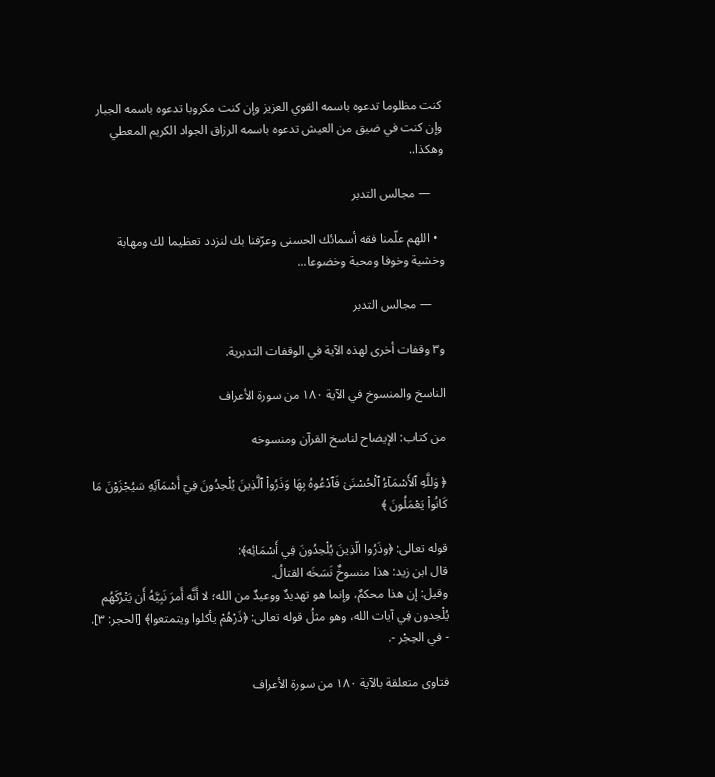كنت مظلوما تدعوه باسمه القوي العزيز وإن كنت مكروبا تدعوه باسمه الجبار وإن كنت في ضيق من العيش تدعوه باسمه الرزاق الجواد الكريم المعطي وهكذا..

    — مجالس التدبر

  • اللهم علّمنا فقه أسمائك الحسنى وعرّفنا بك لنزدد تعظيما لك ومهابة وخشية وخوفا ومحبة وخضوعا...

    — مجالس التدبر

و٣ وقفات أخرى لهذه الآية في الوقفات التدبرية.

الناسخ والمنسوخ في الآية ١٨٠ من سورة الأعراف

من كتاب: الإيضاح لناسخ القرآن ومنسوخه

﴿ وَللَّهِ ٱلأَسْمَآءُ ٱلْحُسْنَىٰ فَٱدْعُوهُ بِهَا وَذَرُواْ ٱلَّذِينَ يُلْحِدُونَ فِيۤ أَسْمَآئِهِ سَيُجْزَوْنَ مَا كَانُواْ يَعْمَلُونَ ﴾

قوله تعالى: ﴿وذَرُوا الّذِينَ يُلْحِدُونَ فِي أَسْمَائِه﴾:
قال ابن زيد: هذا منسوخٌ نَسَخَه القتالُ.
وقيل: إن هذا محكمٌ، وإنما هو تهديدٌ ووعيدٌ من الله؛ لا أَنَّه أَمرَ نَبِيَّهُ أَن يَتْرُكَهُم يُلْحِدون فِي آيات الله، وهو مثلُ قوله تعالى: ﴿ذَرْهُمْ يأكلوا ويتمتعوا﴾ [الحجر: ٣]. - في الحِجْر -.

فتاوى متعلقة بالآية ١٨٠ من سورة الأعراف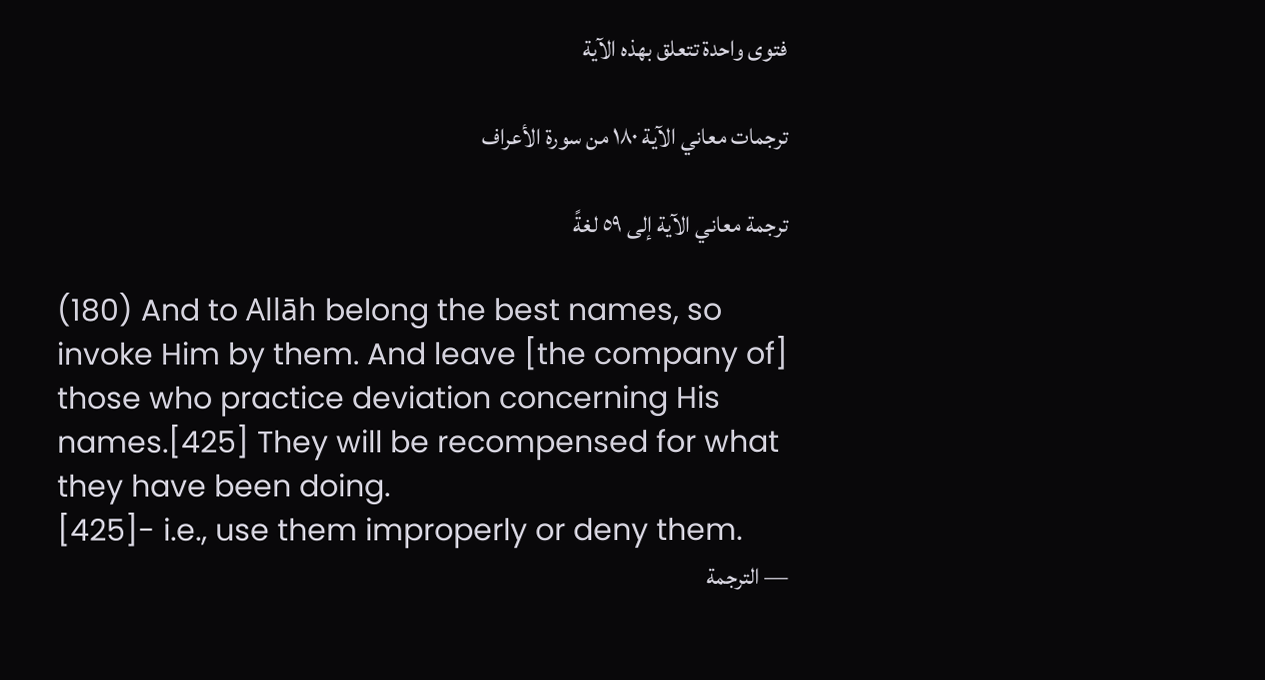فتوى واحدة تتعلق بهذه الآية

ترجمات معاني الآية ١٨٠ من سورة الأعراف

ترجمة معاني الآية إلى ٥٩ لغةً

(180) And to Allāh belong the best names, so invoke Him by them. And leave [the company of] those who practice deviation concerning His names.[425] They will be recompensed for what they have been doing.
[425]- i.e., use them improperly or deny them.
— الترجمة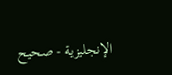الإنجليزية - صحيح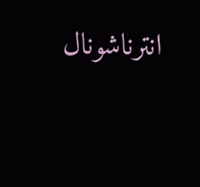انترناشونال